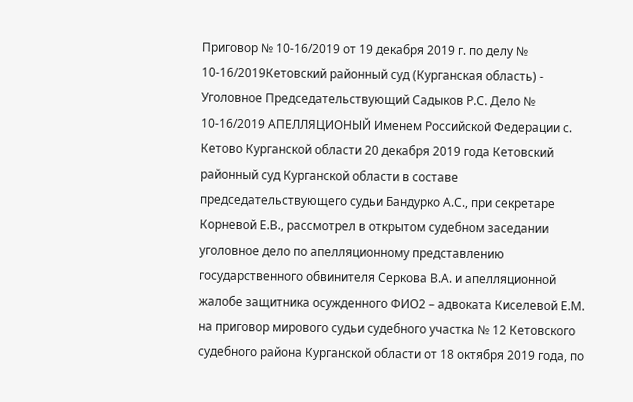Приговор № 10-16/2019 от 19 декабря 2019 г. по делу № 10-16/2019Кетовский районный суд (Курганская область) - Уголовное Председательствующий Садыков Р.С. Дело № 10-16/2019 АПЕЛЛЯЦИОНЫЙ Именем Российской Федерации с. Кетово Курганской области 20 декабря 2019 года Кетовский районный суд Курганской области в составе председательствующего судьи Бандурко А.С., при секретаре Корневой Е.В., рассмотрел в открытом судебном заседании уголовное дело по апелляционному представлению государственного обвинителя Серкова В.А. и апелляционной жалобе защитника осужденного ФИО2 – адвоката Киселевой Е.М. на приговор мирового судьи судебного участка № 12 Кетовского судебного района Курганской области от 18 октября 2019 года, по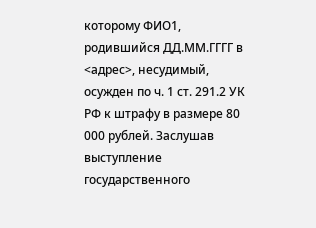которому ФИО1, родившийся ДД.ММ.ГГГГ в <адрес>, несудимый, осужден по ч. 1 ст. 291.2 УК РФ к штрафу в размере 80 000 рублей. Заслушав выступление государственного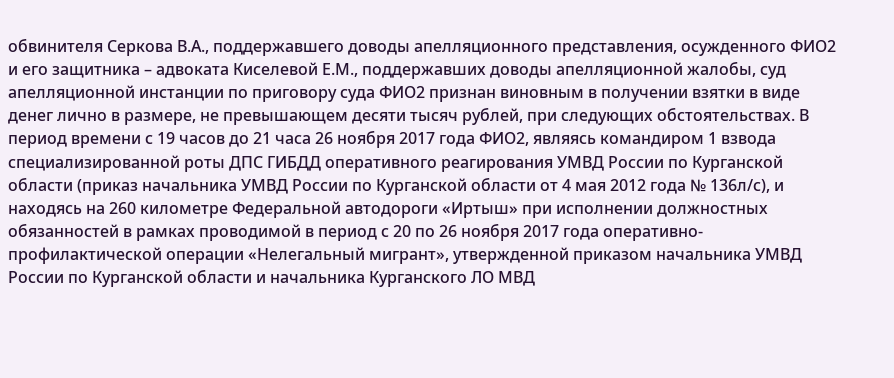обвинителя Серкова В.А., поддержавшего доводы апелляционного представления, осужденного ФИО2 и его защитника – адвоката Киселевой Е.М., поддержавших доводы апелляционной жалобы, суд апелляционной инстанции по приговору суда ФИО2 признан виновным в получении взятки в виде денег лично в размере, не превышающем десяти тысяч рублей, при следующих обстоятельствах. В период времени с 19 часов до 21 часа 26 ноября 2017 года ФИО2, являясь командиром 1 взвода специализированной роты ДПС ГИБДД оперативного реагирования УМВД России по Курганской области (приказ начальника УМВД России по Курганской области от 4 мая 2012 года № 136л/с), и находясь на 260 километре Федеральной автодороги «Иртыш» при исполнении должностных обязанностей в рамках проводимой в период с 20 по 26 ноября 2017 года оперативно-профилактической операции «Нелегальный мигрант», утвержденной приказом начальника УМВД России по Курганской области и начальника Курганского ЛО МВД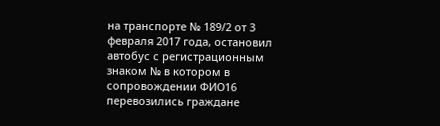на транспорте № 189/2 от 3 февраля 2017 года, остановил автобус с регистрационным знаком № в котором в сопровождении ФИО16 перевозились граждане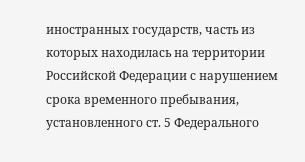иностранных государств, часть из которых находилась на территории Российской Федерации с нарушением срока временного пребывания, установленного ст. 5 Федерального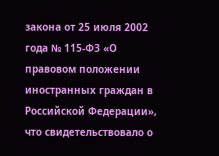закона от 25 июля 2002 года № 115-ФЗ «О правовом положении иностранных граждан в Российской Федерации», что свидетельствовало о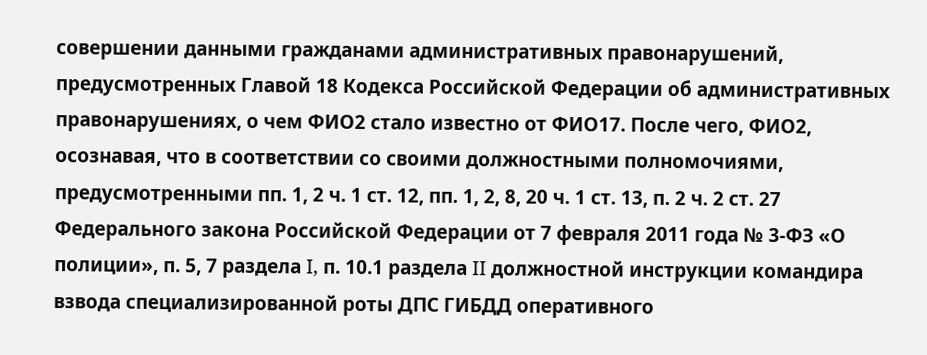совершении данными гражданами административных правонарушений, предусмотренных Главой 18 Кодекса Российской Федерации об административных правонарушениях, о чем ФИО2 стало известно от ФИО17. После чего, ФИО2, осознавая, что в соответствии со своими должностными полномочиями, предусмотренными пп. 1, 2 ч. 1 ст. 12, пп. 1, 2, 8, 20 ч. 1 ст. 13, п. 2 ч. 2 ст. 27 Федерального закона Российской Федерации от 7 февраля 2011 года № 3-ФЗ «О полиции», п. 5, 7 раздела I, п. 10.1 раздела II должностной инструкции командира взвода специализированной роты ДПС ГИБДД оперативного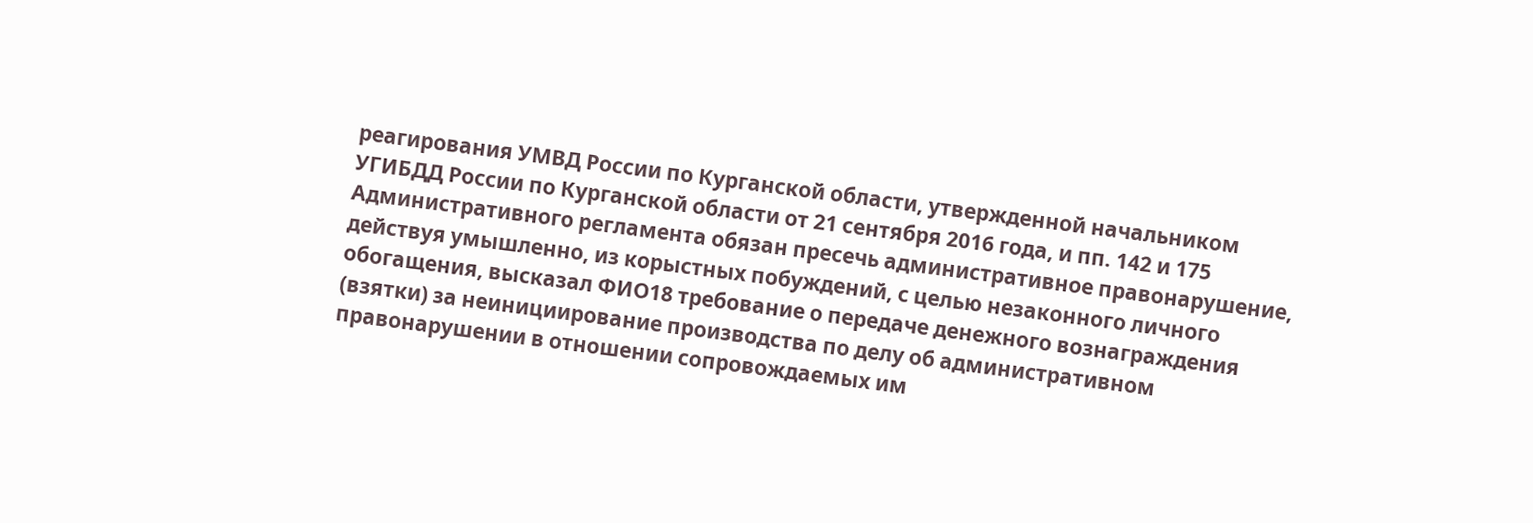реагирования УМВД России по Курганской области, утвержденной начальником УГИБДД России по Курганской области от 21 сентября 2016 года, и пп. 142 и 175 Административного регламента обязан пресечь административное правонарушение, действуя умышленно, из корыстных побуждений, с целью незаконного личного обогащения, высказал ФИО18 требование о передаче денежного вознаграждения (взятки) за неинициирование производства по делу об административном правонарушении в отношении сопровождаемых им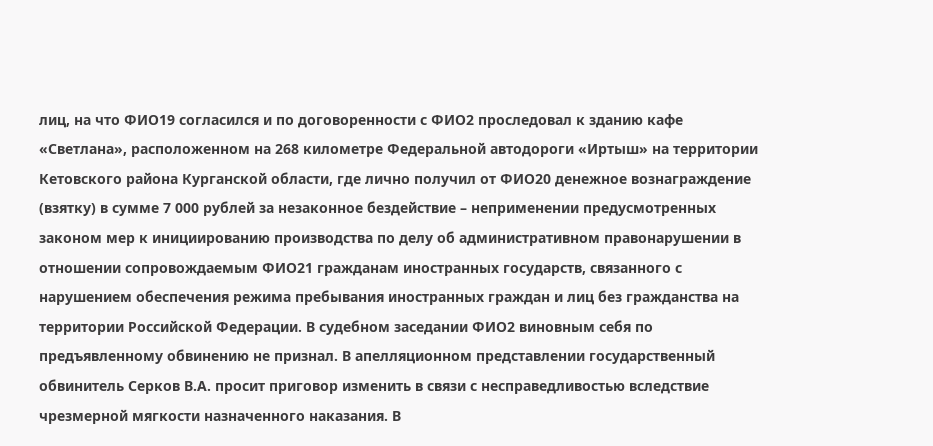лиц, на что ФИО19 согласился и по договоренности с ФИО2 проследовал к зданию кафе «Светлана», расположенном на 268 километре Федеральной автодороги «Иртыш» на территории Кетовского района Курганской области, где лично получил от ФИО20 денежное вознаграждение (взятку) в сумме 7 000 рублей за незаконное бездействие – неприменении предусмотренных законом мер к инициированию производства по делу об административном правонарушении в отношении сопровождаемым ФИО21 гражданам иностранных государств, связанного с нарушением обеспечения режима пребывания иностранных граждан и лиц без гражданства на территории Российской Федерации. В судебном заседании ФИО2 виновным себя по предъявленному обвинению не признал. В апелляционном представлении государственный обвинитель Серков В.А. просит приговор изменить в связи с несправедливостью вследствие чрезмерной мягкости назначенного наказания. В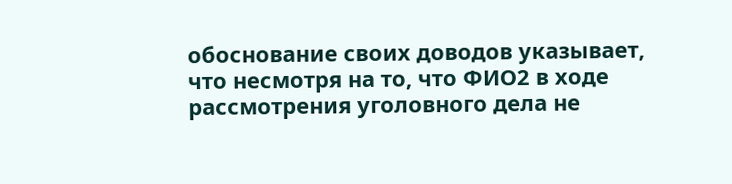обоснование своих доводов указывает, что несмотря на то, что ФИО2 в ходе рассмотрения уголовного дела не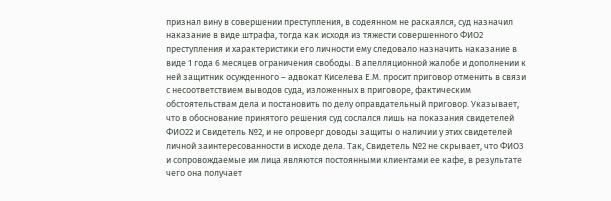признал вину в совершении преступления, в содеянном не раскаялся, суд назначил наказание в виде штрафа, тогда как исходя из тяжести совершенного ФИО2 преступления и характеристики его личности ему следовало назначить наказание в виде 1 года 6 месяцев ограничения свободы. В апелляционной жалобе и дополнении к ней защитник осужденного – адвокат Киселева Е.М. просит приговор отменить в связи с несоответствием выводов суда, изложенных в приговоре, фактическим обстоятельствам дела и постановить по делу оправдательный приговор. Указывает, что в обоснование принятого решения суд сослался лишь на показания свидетелей ФИО22 и Свидетель №2, и не опроверг доводы защиты о наличии у этих свидетелей личной заинтересованности в исходе дела. Так, Свидетель №2 не скрывает, что ФИО3 и сопровождаемые им лица являются постоянными клиентами ее кафе, в результате чего она получает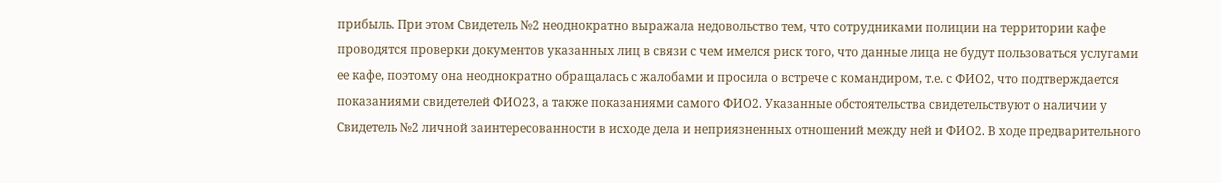прибыль. При этом Свидетель №2 неоднократно выражала недовольство тем, что сотрудниками полиции на территории кафе проводятся проверки документов указанных лиц в связи с чем имелся риск того, что данные лица не будут пользоваться услугами ее кафе, поэтому она неоднократно обращалась с жалобами и просила о встрече с командиром, т.е. с ФИО2, что подтверждается показаниями свидетелей ФИО23, а также показаниями самого ФИО2. Указанные обстоятельства свидетельствуют о наличии у Свидетель №2 личной заинтересованности в исходе дела и неприязненных отношений между ней и ФИО2. В ходе предварительного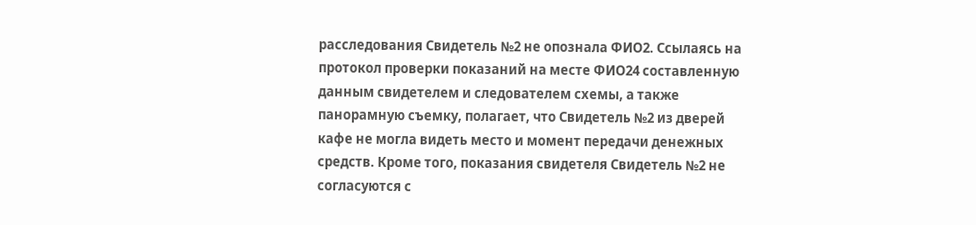расследования Свидетель №2 не опознала ФИО2. Ссылаясь на протокол проверки показаний на месте ФИО24 составленную данным свидетелем и следователем схемы, а также панорамную съемку, полагает, что Свидетель №2 из дверей кафе не могла видеть место и момент передачи денежных средств. Кроме того, показания свидетеля Свидетель №2 не согласуются с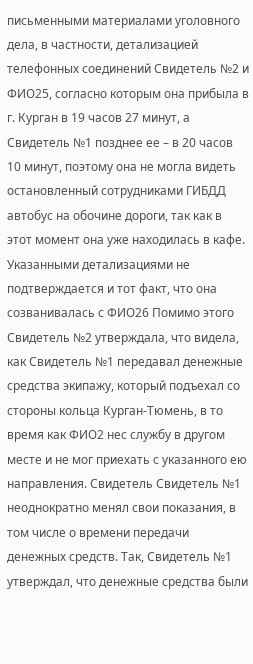письменными материалами уголовного дела, в частности, детализацией телефонных соединений Свидетель №2 и ФИО25, согласно которым она прибыла в г. Курган в 19 часов 27 минут, а Свидетель №1 позднее ее – в 20 часов 10 минут, поэтому она не могла видеть остановленный сотрудниками ГИБДД автобус на обочине дороги, так как в этот момент она уже находилась в кафе. Указанными детализациями не подтверждается и тот факт, что она созванивалась с ФИО26 Помимо этого Свидетель №2 утверждала, что видела, как Свидетель №1 передавал денежные средства экипажу, который подъехал со стороны кольца Курган-Тюмень, в то время как ФИО2 нес службу в другом месте и не мог приехать с указанного ею направления. Свидетель Свидетель №1 неоднократно менял свои показания, в том числе о времени передачи денежных средств. Так, Свидетель №1 утверждал, что денежные средства были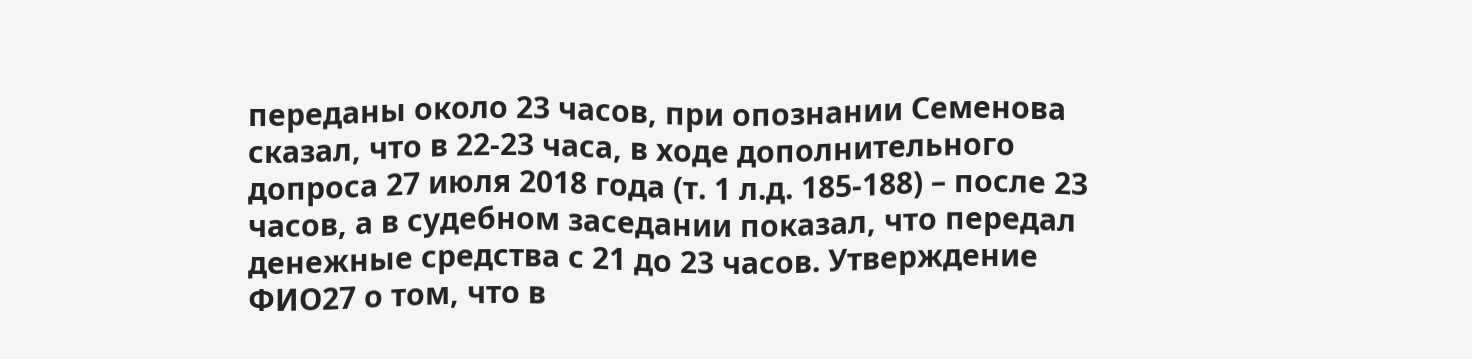переданы около 23 часов, при опознании Семенова сказал, что в 22-23 часа, в ходе дополнительного допроса 27 июля 2018 года (т. 1 л.д. 185-188) – после 23 часов, а в судебном заседании показал, что передал денежные средства с 21 до 23 часов. Утверждение ФИО27 о том, что в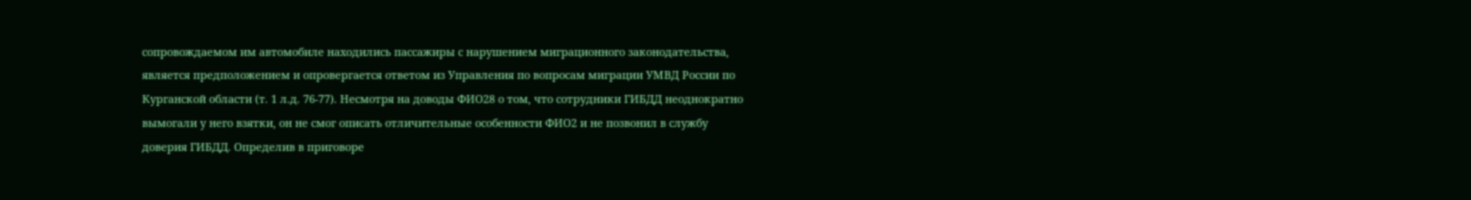сопровождаемом им автомобиле находились пассажиры с нарушением миграционного законодательства, является предположением и опровергается ответом из Управления по вопросам миграции УМВД России по Курганской области (т. 1 л.д. 76-77). Несмотря на доводы ФИО28 о том, что сотрудники ГИБДД неоднократно вымогали у него взятки, он не смог описать отличительные особенности ФИО2 и не позвонил в службу доверия ГИБДД. Определив в приговоре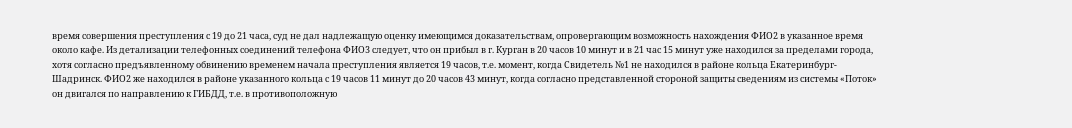время совершения преступления с 19 до 21 часа, суд не дал надлежащую оценку имеющимся доказательствам, опровергающим возможность нахождения ФИО2 в указанное время около кафе. Из детализации телефонных соединений телефона ФИО3 следует, что он прибыл в г. Курган в 20 часов 10 минут и в 21 час 15 минут уже находился за пределами города, хотя согласно предъявленному обвинению временем начала преступления является 19 часов, т.е. момент, когда Свидетель №1 не находился в районе кольца Екатеринбург-Шадринск. ФИО2 же находился в районе указанного кольца с 19 часов 11 минут до 20 часов 43 минут, когда согласно представленной стороной защиты сведениям из системы «Поток» он двигался по направлению к ГИБДД, т.е. в противоположную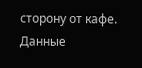сторону от кафе. Данные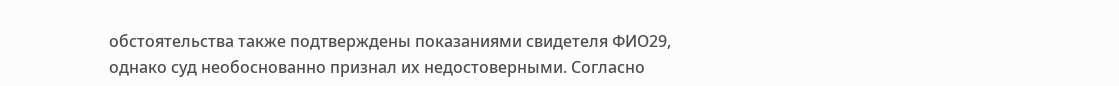обстоятельства также подтверждены показаниями свидетеля ФИО29, однако суд необоснованно признал их недостоверными. Согласно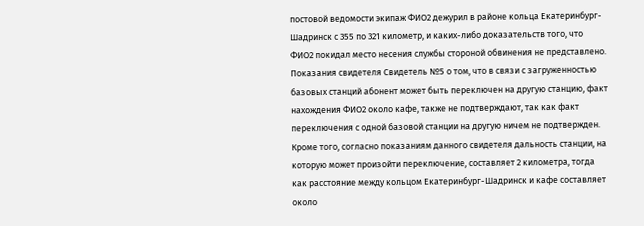постовой ведомости экипаж ФИО2 дежурил в районе кольца Екатеринбург-Шадринск с 355 по 321 километр, и каких-либо доказательств того, что ФИО2 покидал место несения службы стороной обвинения не представлено. Показания свидетеля Свидетель №5 о том, что в связи с загруженностью базовых станций абонент может быть переключен на другую станцию, факт нахождения ФИО2 около кафе, также не подтверждают, так как факт переключения с одной базовой станции на другую ничем не подтвержден. Кроме того, согласно показаниям данного свидетеля дальность станции, на которую может произойти переключение, составляет 2 километра, тогда как расстояние между кольцом Екатеринбург-Шадринск и кафе составляет около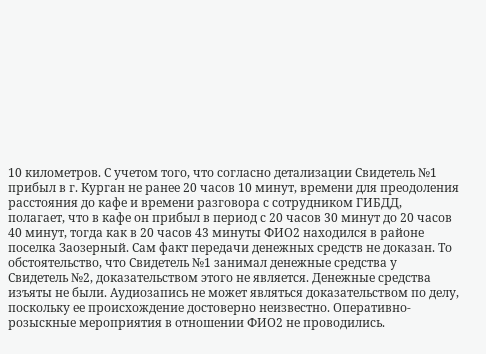10 километров. С учетом того, что согласно детализации Свидетель №1 прибыл в г. Курган не ранее 20 часов 10 минут, времени для преодоления расстояния до кафе и времени разговора с сотрудником ГИБДД, полагает, что в кафе он прибыл в период с 20 часов 30 минут до 20 часов 40 минут, тогда как в 20 часов 43 минуты ФИО2 находился в районе поселка Заозерный. Сам факт передачи денежных средств не доказан. То обстоятельство, что Свидетель №1 занимал денежные средства у Свидетель №2, доказательством этого не является. Денежные средства изъяты не были. Аудиозапись не может являться доказательством по делу, поскольку ее происхождение достоверно неизвестно. Оперативно-розыскные мероприятия в отношении ФИО2 не проводились.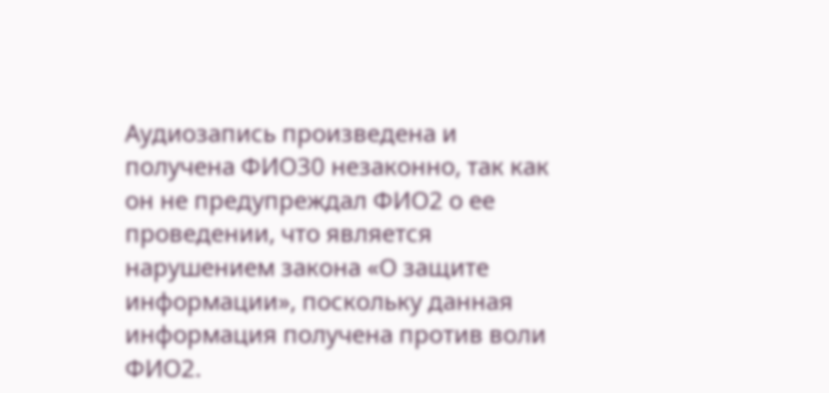Аудиозапись произведена и получена ФИО30 незаконно, так как он не предупреждал ФИО2 о ее проведении, что является нарушением закона «О защите информации», поскольку данная информация получена против воли ФИО2.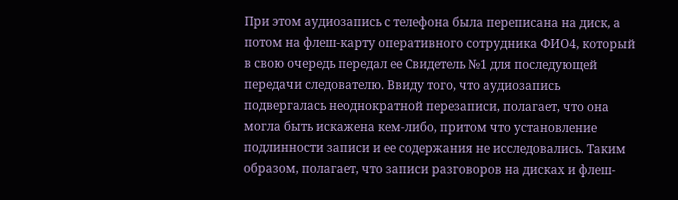При этом аудиозапись с телефона была переписана на диск, а потом на флеш-карту оперативного сотрудника ФИО4, который в свою очередь передал ее Свидетель №1 для последующей передачи следователю. Ввиду того, что аудиозапись подвергалась неоднократной перезаписи, полагает, что она могла быть искажена кем-либо, притом что установление подлинности записи и ее содержания не исследовались. Таким образом, полагает, что записи разговоров на дисках и флеш-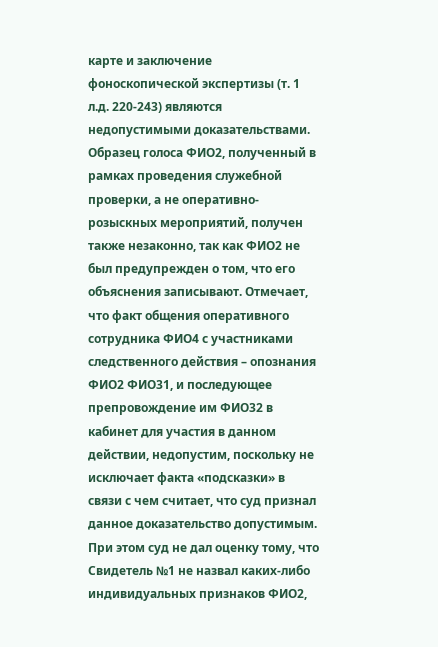карте и заключение фоноскопической экспертизы (т. 1 л.д. 220-243) являются недопустимыми доказательствами. Образец голоса ФИО2, полученный в рамках проведения служебной проверки, а не оперативно-розыскных мероприятий, получен также незаконно, так как ФИО2 не был предупрежден о том, что его объяснения записывают. Отмечает, что факт общения оперативного сотрудника ФИО4 с участниками следственного действия – опознания ФИО2 ФИО31, и последующее препровождение им ФИО32 в кабинет для участия в данном действии, недопустим, поскольку не исключает факта «подсказки» в связи с чем считает, что суд признал данное доказательство допустимым. При этом суд не дал оценку тому, что Свидетель №1 не назвал каких-либо индивидуальных признаков ФИО2,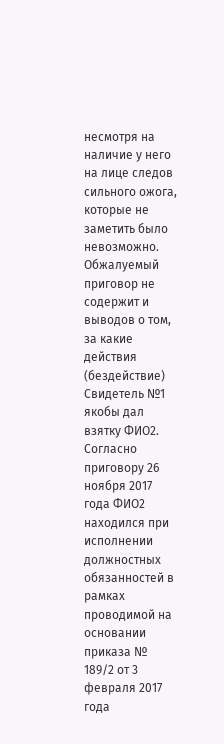несмотря на наличие у него на лице следов сильного ожога, которые не заметить было невозможно. Обжалуемый приговор не содержит и выводов о том, за какие действия (бездействие) Свидетель №1 якобы дал взятку ФИО2. Согласно приговору 26 ноября 2017 года ФИО2 находился при исполнении должностных обязанностей в рамках проводимой на основании приказа № 189/2 от 3 февраля 2017 года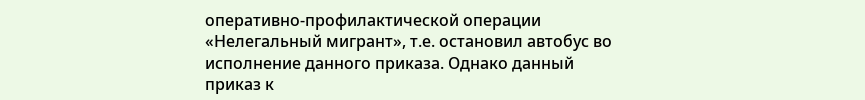оперативно-профилактической операции «Нелегальный мигрант», т.е. остановил автобус во исполнение данного приказа. Однако данный приказ к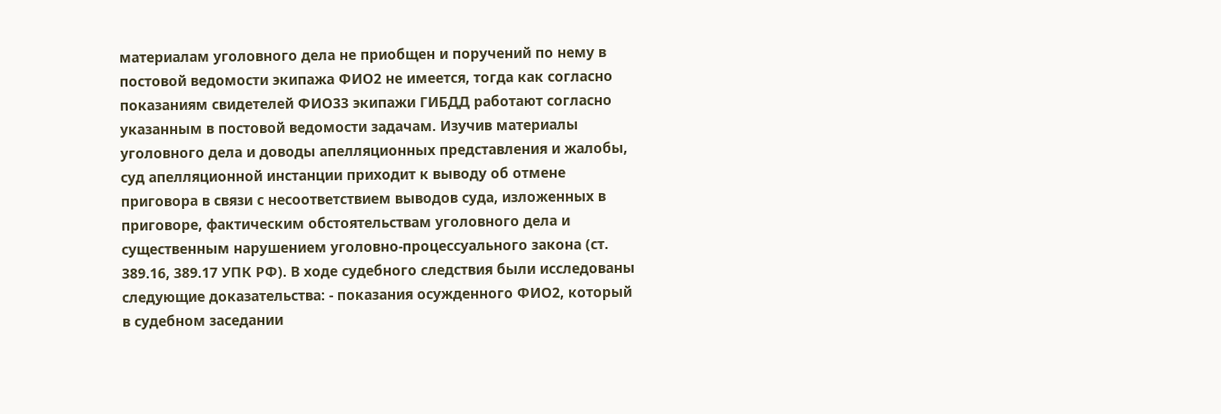материалам уголовного дела не приобщен и поручений по нему в постовой ведомости экипажа ФИО2 не имеется, тогда как согласно показаниям свидетелей ФИО33 экипажи ГИБДД работают согласно указанным в постовой ведомости задачам. Изучив материалы уголовного дела и доводы апелляционных представления и жалобы, суд апелляционной инстанции приходит к выводу об отмене приговора в связи с несоответствием выводов суда, изложенных в приговоре, фактическим обстоятельствам уголовного дела и существенным нарушением уголовно-процессуального закона (ст. 389.16, 389.17 УПК РФ). В ходе судебного следствия были исследованы следующие доказательства: - показания осужденного ФИО2, который в судебном заседании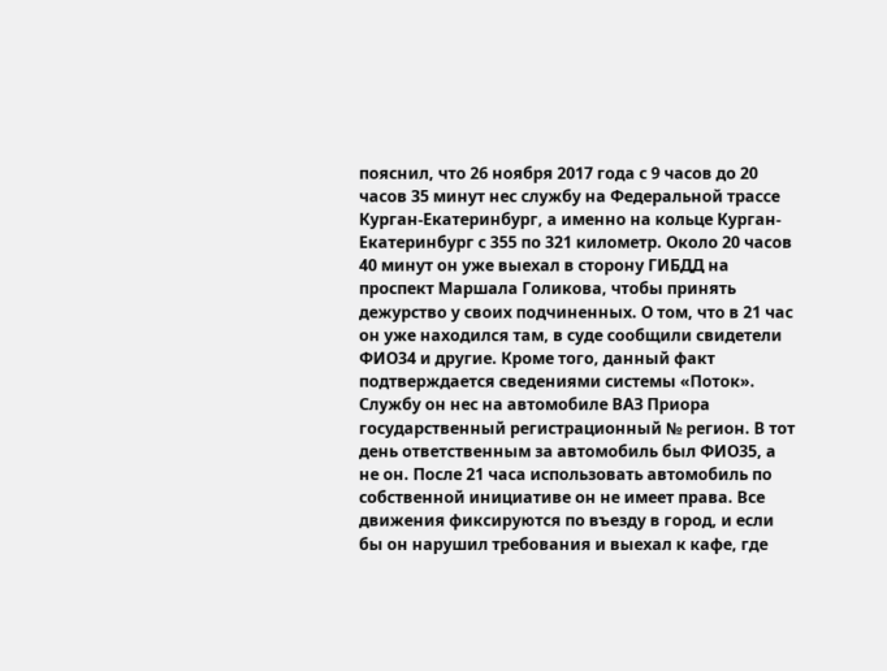пояснил, что 26 ноября 2017 года с 9 часов до 20 часов 35 минут нес службу на Федеральной трассе Курган-Екатеринбург, а именно на кольце Курган-Екатеринбург с 355 по 321 километр. Около 20 часов 40 минут он уже выехал в сторону ГИБДД на проспект Маршала Голикова, чтобы принять дежурство у своих подчиненных. О том, что в 21 час он уже находился там, в суде сообщили свидетели ФИО34 и другие. Кроме того, данный факт подтверждается сведениями системы «Поток». Службу он нес на автомобиле ВАЗ Приора государственный регистрационный № регион. В тот день ответственным за автомобиль был ФИО35, а не он. После 21 часа использовать автомобиль по собственной инициативе он не имеет права. Все движения фиксируются по въезду в город, и если бы он нарушил требования и выехал к кафе, где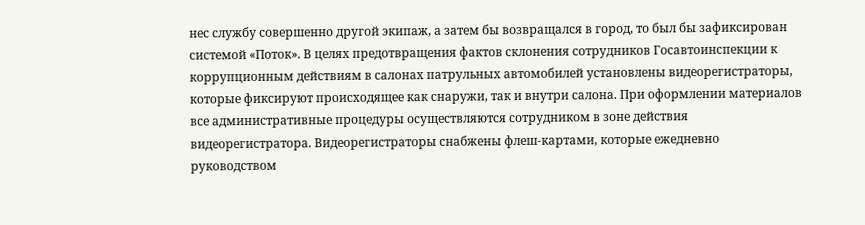нес службу совершенно другой экипаж, а затем бы возвращался в город, то был бы зафиксирован системой «Поток». В целях предотвращения фактов склонения сотрудников Госавтоинспекции к коррупционным действиям в салонах патрульных автомобилей установлены видеорегистраторы, которые фиксируют происходящее как снаружи, так и внутри салона. При оформлении материалов все административные процедуры осуществляются сотрудником в зоне действия видеорегистратора. Видеорегистраторы снабжены флеш-картами, которые ежедневно руководством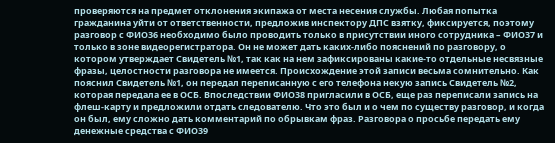проверяются на предмет отклонения экипажа от места несения службы. Любая попытка гражданина уйти от ответственности, предложив инспектору ДПС взятку, фиксируется, поэтому разговор с ФИО36 необходимо было проводить только в присутствии иного сотрудника – ФИО37 и только в зоне видеорегистратора. Он не может дать каких-либо пояснений по разговору, о котором утверждает Свидетель №1, так как на нем зафиксированы какие-то отдельные несвязные фразы, целостности разговора не имеется. Происхождение этой записи весьма сомнительно. Как пояснил Свидетель №1, он передал переписанную с его телефона некую запись Свидетель №2, которая передала ее в ОСБ. Впоследствии ФИО38 пригласили в ОСБ, еще раз переписали запись на флеш-карту и предложили отдать следователю. Что это был и о чем по существу разговор, и когда он был, ему сложно дать комментарий по обрывкам фраз. Разговора о просьбе передать ему денежные средства с ФИО39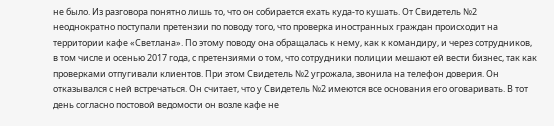не было. Из разговора понятно лишь то, что он собирается ехать куда-то кушать. От Свидетель №2 неоднократно поступали претензии по поводу того, что проверка иностранных граждан происходит на территории кафе «Светлана». По этому поводу она обращалась к нему, как к командиру, и через сотрудников, в том числе и осенью 2017 года, с претензиями о том, что сотрудники полиции мешают ей вести бизнес, так как проверками отпугивали клиентов. При этом Свидетель №2 угрожала, звонила на телефон доверия. Он отказывался с ней встречаться. Он считает, что у Свидетель №2 имеются все основания его оговаривать. В тот день согласно постовой ведомости он возле кафе не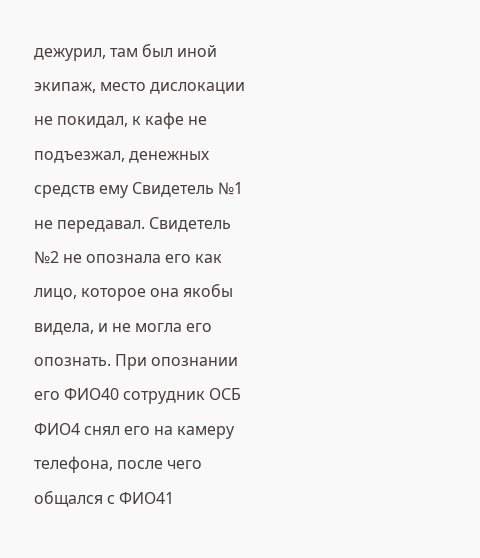дежурил, там был иной экипаж, место дислокации не покидал, к кафе не подъезжал, денежных средств ему Свидетель №1 не передавал. Свидетель №2 не опознала его как лицо, которое она якобы видела, и не могла его опознать. При опознании его ФИО40 сотрудник ОСБ ФИО4 снял его на камеру телефона, после чего общался с ФИО41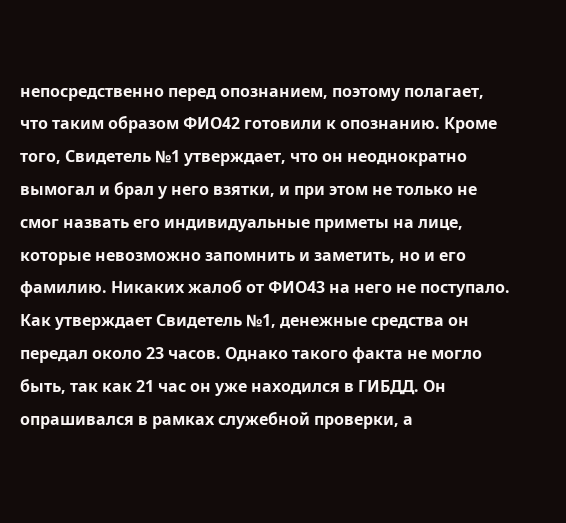непосредственно перед опознанием, поэтому полагает, что таким образом ФИО42 готовили к опознанию. Кроме того, Свидетель №1 утверждает, что он неоднократно вымогал и брал у него взятки, и при этом не только не смог назвать его индивидуальные приметы на лице, которые невозможно запомнить и заметить, но и его фамилию. Никаких жалоб от ФИО43 на него не поступало. Как утверждает Свидетель №1, денежные средства он передал около 23 часов. Однако такого факта не могло быть, так как 21 час он уже находился в ГИБДД. Он опрашивался в рамках служебной проверки, а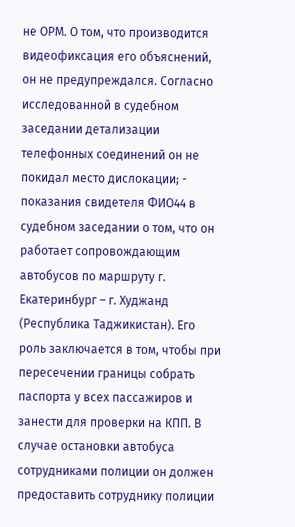не ОРМ. О том, что производится видеофиксация его объяснений, он не предупреждался. Согласно исследованной в судебном заседании детализации телефонных соединений он не покидал место дислокации; - показания свидетеля ФИО44 в судебном заседании о том, что он работает сопровождающим автобусов по маршруту г. Екатеринбург – г. Худжанд (Республика Таджикистан). Его роль заключается в том, чтобы при пересечении границы собрать паспорта у всех пассажиров и занести для проверки на КПП. В случае остановки автобуса сотрудниками полиции он должен предоставить сотруднику полиции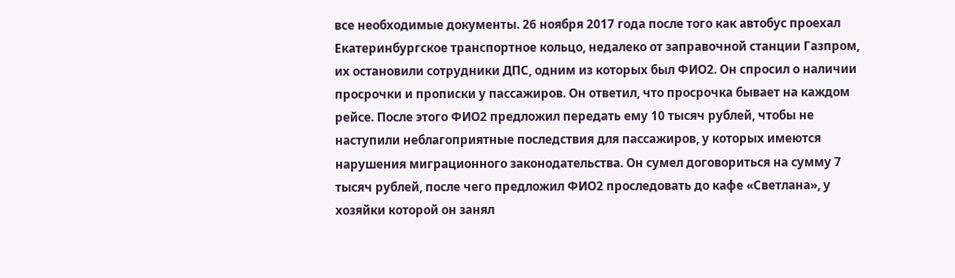все необходимые документы. 26 ноября 2017 года после того как автобус проехал Екатеринбургское транспортное кольцо, недалеко от заправочной станции Газпром, их остановили сотрудники ДПС, одним из которых был ФИО2. Он спросил о наличии просрочки и прописки у пассажиров. Он ответил, что просрочка бывает на каждом рейсе. После этого ФИО2 предложил передать ему 10 тысяч рублей, чтобы не наступили неблагоприятные последствия для пассажиров, у которых имеются нарушения миграционного законодательства. Он сумел договориться на сумму 7 тысяч рублей, после чего предложил ФИО2 проследовать до кафе «Светлана», у хозяйки которой он занял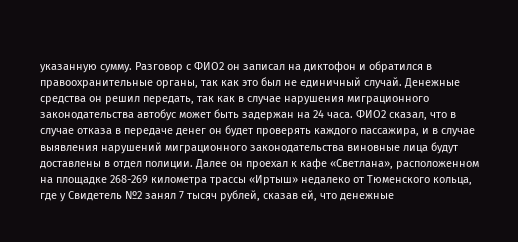указанную сумму. Разговор с ФИО2 он записал на диктофон и обратился в правоохранительные органы, так как это был не единичный случай. Денежные средства он решил передать, так как в случае нарушения миграционного законодательства автобус может быть задержан на 24 часа. ФИО2 сказал, что в случае отказа в передаче денег он будет проверять каждого пассажира, и в случае выявления нарушений миграционного законодательства виновные лица будут доставлены в отдел полиции. Далее он проехал к кафе «Светлана», расположенном на площадке 268-269 километра трассы «Иртыш» недалеко от Тюменского кольца, где у Свидетель №2 занял 7 тысяч рублей, сказав ей, что денежные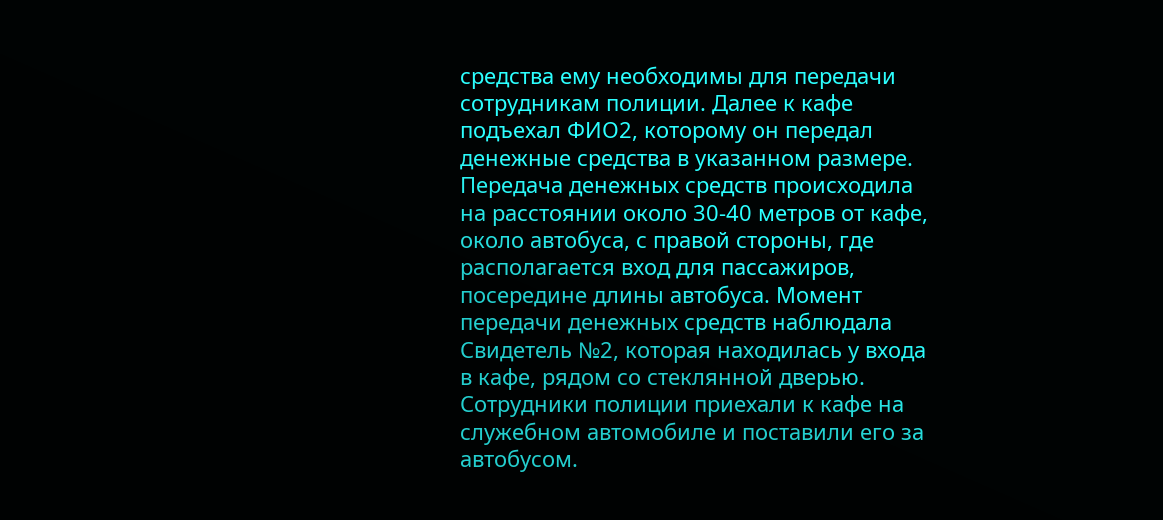средства ему необходимы для передачи сотрудникам полиции. Далее к кафе подъехал ФИО2, которому он передал денежные средства в указанном размере. Передача денежных средств происходила на расстоянии около 30-40 метров от кафе, около автобуса, с правой стороны, где располагается вход для пассажиров, посередине длины автобуса. Момент передачи денежных средств наблюдала Свидетель №2, которая находилась у входа в кафе, рядом со стеклянной дверью. Сотрудники полиции приехали к кафе на служебном автомобиле и поставили его за автобусом.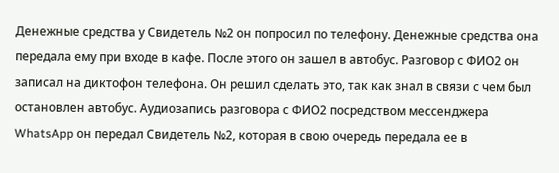Денежные средства у Свидетель №2 он попросил по телефону. Денежные средства она передала ему при входе в кафе. После этого он зашел в автобус. Разговор с ФИО2 он записал на диктофон телефона. Он решил сделать это, так как знал в связи с чем был остановлен автобус. Аудиозапись разговора с ФИО2 посредством мессенджера WhatsApp он передал Свидетель №2, которая в свою очередь передала ее в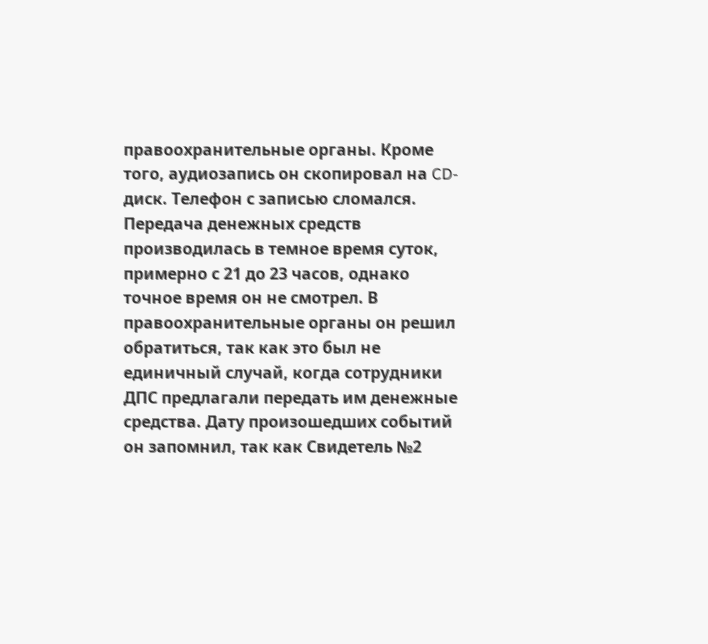правоохранительные органы. Кроме того, аудиозапись он скопировал на CD-диск. Телефон с записью сломался. Передача денежных средств производилась в темное время суток, примерно с 21 до 23 часов, однако точное время он не смотрел. В правоохранительные органы он решил обратиться, так как это был не единичный случай, когда сотрудники ДПС предлагали передать им денежные средства. Дату произошедших событий он запомнил, так как Свидетель №2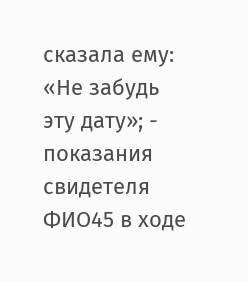сказала ему: «Не забудь эту дату»; - показания свидетеля ФИО45 в ходе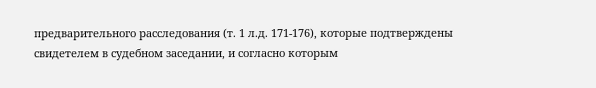предварительного расследования (т. 1 л.д. 171-176), которые подтверждены свидетелем в судебном заседании, и согласно которым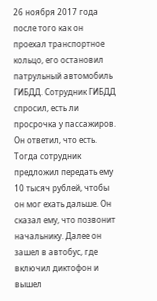26 ноября 2017 года после того как он проехал транспортное кольцо, его остановил патрульный автомобиль ГИБДД. Сотрудник ГИБДД спросил, есть ли просрочка у пассажиров. Он ответил, что есть. Тогда сотрудник предложил передать ему 10 тысяч рублей, чтобы он мог ехать дальше. Он сказал ему, что позвонит начальнику. Далее он зашел в автобус, где включил диктофон и вышел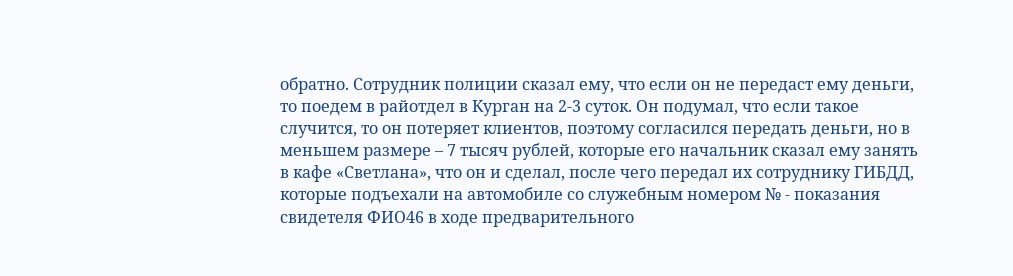обратно. Сотрудник полиции сказал ему, что если он не передаст ему деньги, то поедем в райотдел в Курган на 2-3 суток. Он подумал, что если такое случится, то он потеряет клиентов, поэтому согласился передать деньги, но в меньшем размере – 7 тысяч рублей, которые его начальник сказал ему занять в кафе «Светлана», что он и сделал, после чего передал их сотруднику ГИБДД, которые подъехали на автомобиле со служебным номером № - показания свидетеля ФИО46 в ходе предварительного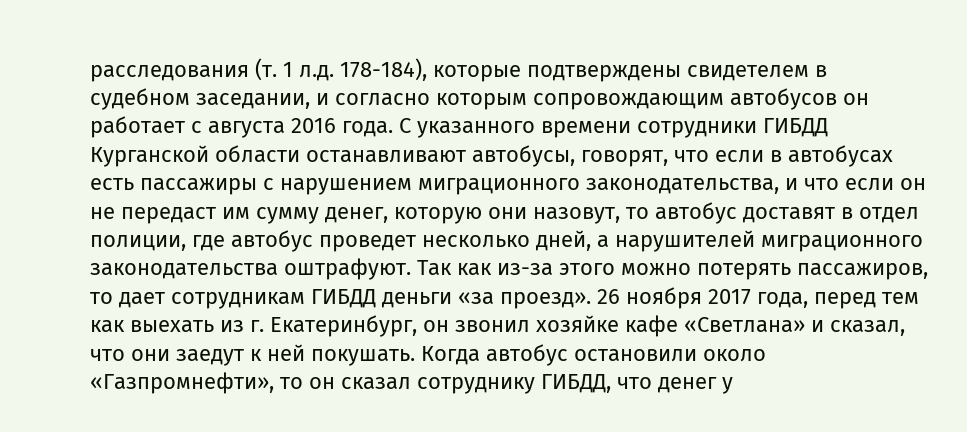расследования (т. 1 л.д. 178-184), которые подтверждены свидетелем в судебном заседании, и согласно которым сопровождающим автобусов он работает с августа 2016 года. С указанного времени сотрудники ГИБДД Курганской области останавливают автобусы, говорят, что если в автобусах есть пассажиры с нарушением миграционного законодательства, и что если он не передаст им сумму денег, которую они назовут, то автобус доставят в отдел полиции, где автобус проведет несколько дней, а нарушителей миграционного законодательства оштрафуют. Так как из-за этого можно потерять пассажиров, то дает сотрудникам ГИБДД деньги «за проезд». 26 ноября 2017 года, перед тем как выехать из г. Екатеринбург, он звонил хозяйке кафе «Светлана» и сказал, что они заедут к ней покушать. Когда автобус остановили около «Газпромнефти», то он сказал сотруднику ГИБДД, что денег у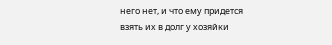него нет, и что ему придется взять их в долг у хозяйки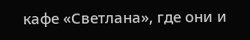кафе «Светлана», где они и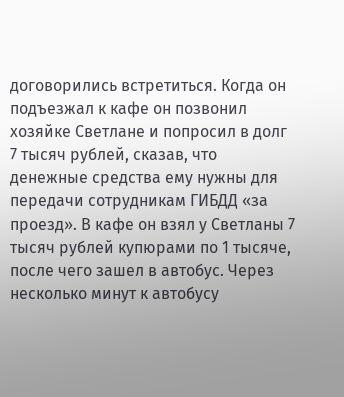договорились встретиться. Когда он подъезжал к кафе он позвонил хозяйке Светлане и попросил в долг 7 тысяч рублей, сказав, что денежные средства ему нужны для передачи сотрудникам ГИБДД «за проезд». В кафе он взял у Светланы 7 тысяч рублей купюрами по 1 тысяче, после чего зашел в автобус. Через несколько минут к автобусу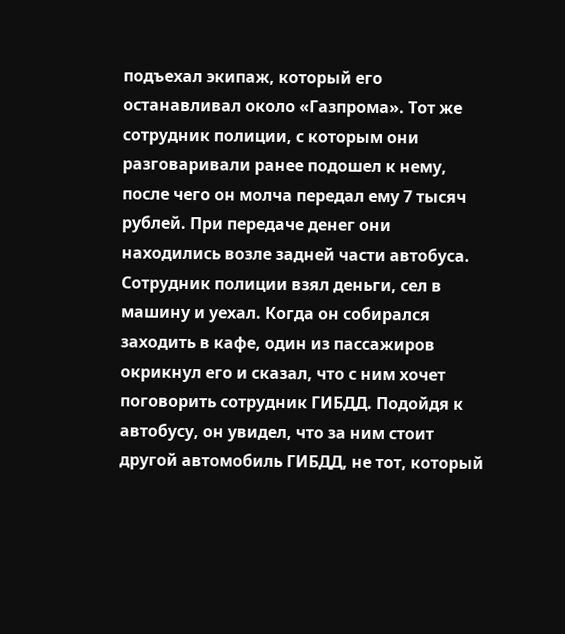подъехал экипаж, который его останавливал около «Газпрома». Тот же сотрудник полиции, с которым они разговаривали ранее подошел к нему, после чего он молча передал ему 7 тысяч рублей. При передаче денег они находились возле задней части автобуса. Сотрудник полиции взял деньги, сел в машину и уехал. Когда он собирался заходить в кафе, один из пассажиров окрикнул его и сказал, что с ним хочет поговорить сотрудник ГИБДД. Подойдя к автобусу, он увидел, что за ним стоит другой автомобиль ГИБДД, не тот, который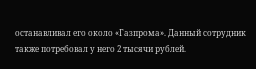останавливал его около «Газпрома». Данный сотрудник также потребовал у него 2 тысячи рублей.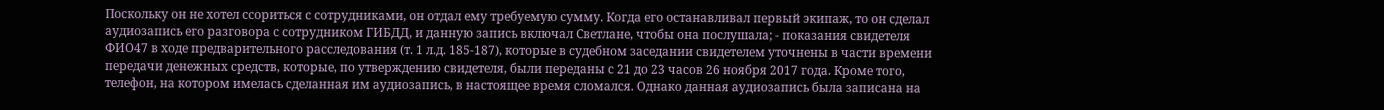Поскольку он не хотел ссориться с сотрудниками, он отдал ему требуемую сумму. Когда его останавливал первый экипаж, то он сделал аудиозапись его разговора с сотрудником ГИБДД, и данную запись включал Светлане, чтобы она послушала; - показания свидетеля ФИО47 в ходе предварительного расследования (т. 1 л.д. 185-187), которые в судебном заседании свидетелем уточнены в части времени передачи денежных средств, которые, по утверждению свидетеля, были переданы с 21 до 23 часов 26 ноября 2017 года. Кроме того, телефон, на котором имелась сделанная им аудиозапись, в настоящее время сломался. Однако данная аудиозапись была записана на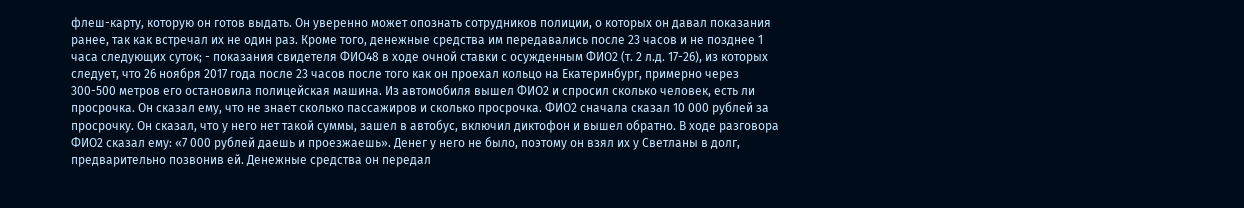флеш-карту, которую он готов выдать. Он уверенно может опознать сотрудников полиции, о которых он давал показания ранее, так как встречал их не один раз. Кроме того, денежные средства им передавались после 23 часов и не позднее 1 часа следующих суток; - показания свидетеля ФИО48 в ходе очной ставки с осужденным ФИО2 (т. 2 л.д. 17-26), из которых следует, что 26 ноября 2017 года после 23 часов после того как он проехал кольцо на Екатеринбург, примерно через 300-500 метров его остановила полицейская машина. Из автомобиля вышел ФИО2 и спросил сколько человек, есть ли просрочка. Он сказал ему, что не знает сколько пассажиров и сколько просрочка. ФИО2 сначала сказал 10 000 рублей за просрочку. Он сказал, что у него нет такой суммы, зашел в автобус, включил диктофон и вышел обратно. В ходе разговора ФИО2 сказал ему: «7 000 рублей даешь и проезжаешь». Денег у него не было, поэтому он взял их у Светланы в долг, предварительно позвонив ей. Денежные средства он передал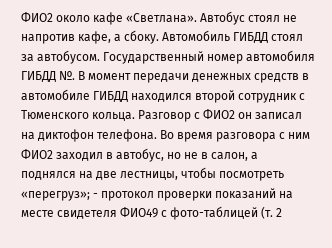ФИО2 около кафе «Светлана». Автобус стоял не напротив кафе, а сбоку. Автомобиль ГИБДД стоял за автобусом. Государственный номер автомобиля ГИБДД №. В момент передачи денежных средств в автомобиле ГИБДД находился второй сотрудник с Тюменского кольца. Разговор с ФИО2 он записал на диктофон телефона. Во время разговора с ним ФИО2 заходил в автобус, но не в салон, а поднялся на две лестницы, чтобы посмотреть «перегруз»; - протокол проверки показаний на месте свидетеля ФИО49 с фото-таблицей (т. 2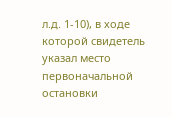л.д. 1-10), в ходе которой свидетель указал место первоначальной остановки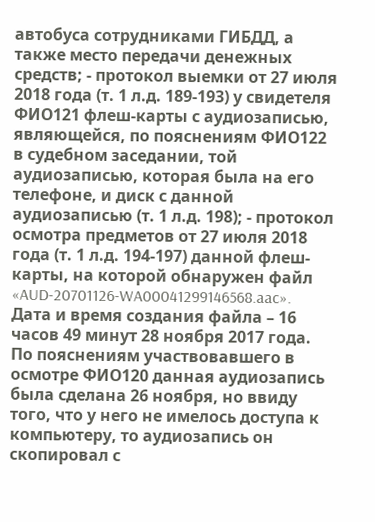автобуса сотрудниками ГИБДД, а также место передачи денежных средств; - протокол выемки от 27 июля 2018 года (т. 1 л.д. 189-193) у свидетеля ФИО121 флеш-карты с аудиозаписью, являющейся, по пояснениям ФИО122 в судебном заседании, той аудиозаписью, которая была на его телефоне, и диск с данной аудиозаписью (т. 1 л.д. 198); - протокол осмотра предметов от 27 июля 2018 года (т. 1 л.д. 194-197) данной флеш-карты, на которой обнаружен файл «AUD-20701126-WA00041299146568.aac». Дата и время создания файла – 16 часов 49 минут 28 ноября 2017 года. По пояснениям участвовавшего в осмотре ФИО120 данная аудиозапись была сделана 26 ноября, но ввиду того, что у него не имелось доступа к компьютеру, то аудиозапись он скопировал с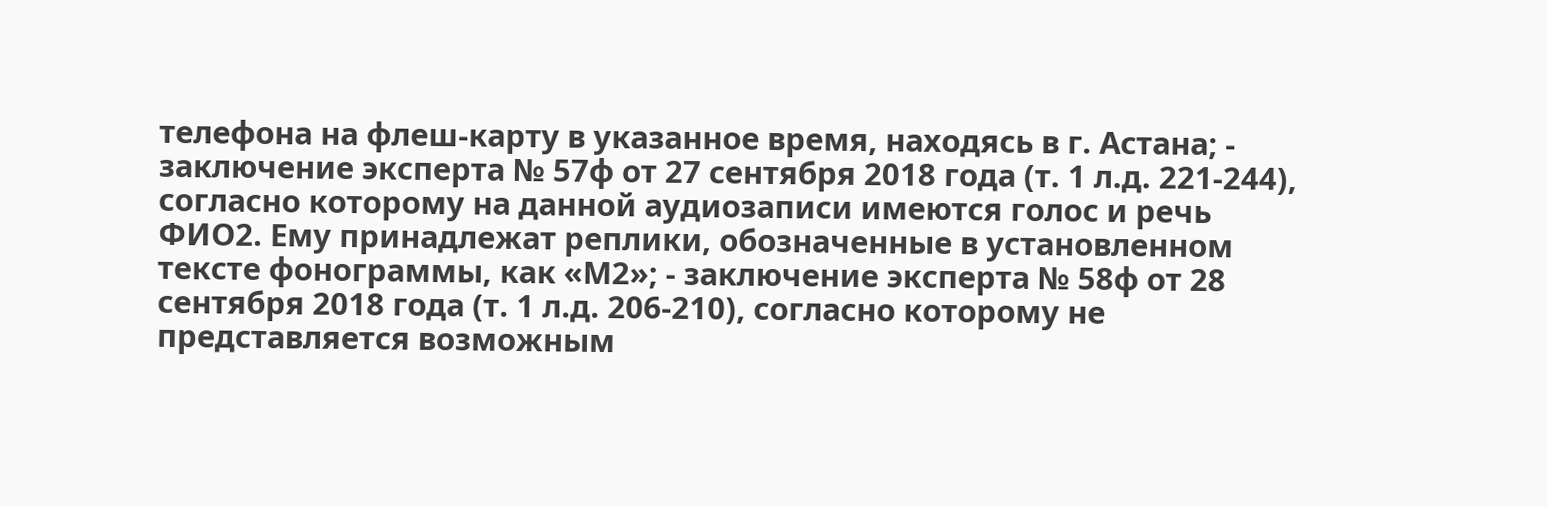телефона на флеш-карту в указанное время, находясь в г. Астана; - заключение эксперта № 57ф от 27 сентября 2018 года (т. 1 л.д. 221-244), согласно которому на данной аудиозаписи имеются голос и речь ФИО2. Ему принадлежат реплики, обозначенные в установленном тексте фонограммы, как «М2»; - заключение эксперта № 58ф от 28 сентября 2018 года (т. 1 л.д. 206-210), согласно которому не представляется возможным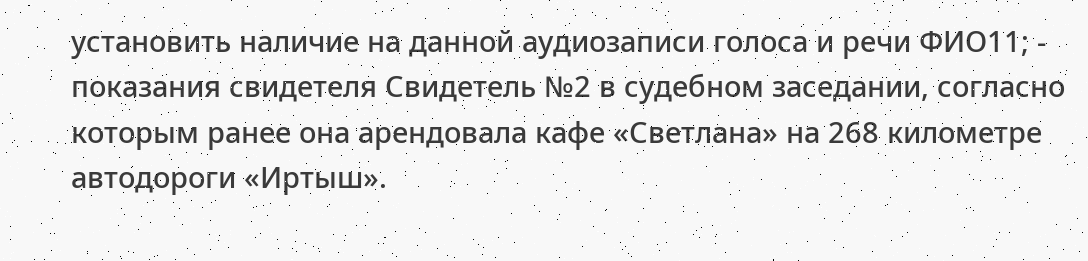установить наличие на данной аудиозаписи голоса и речи ФИО11; - показания свидетеля Свидетель №2 в судебном заседании, согласно которым ранее она арендовала кафе «Светлана» на 268 километре автодороги «Иртыш».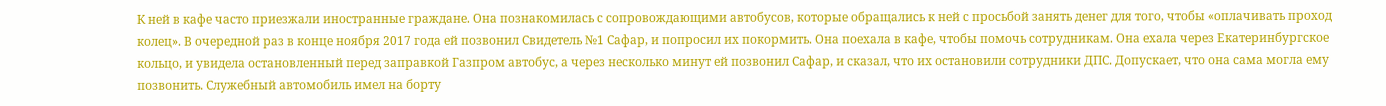К ней в кафе часто приезжали иностранные граждане. Она познакомилась с сопровождающими автобусов, которые обращались к ней с просьбой занять денег для того, чтобы «оплачивать проход колец». В очередной раз в конце ноября 2017 года ей позвонил Свидетель №1 Сафар, и попросил их покормить. Она поехала в кафе, чтобы помочь сотрудникам. Она ехала через Екатеринбургское кольцо, и увидела остановленный перед заправкой Газпром автобус, а через несколько минут ей позвонил Сафар, и сказал, что их остановили сотрудники ДПС. Допускает, что она сама могла ему позвонить. Служебный автомобиль имел на борту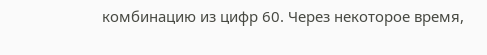комбинацию из цифр 60. Через некоторое время,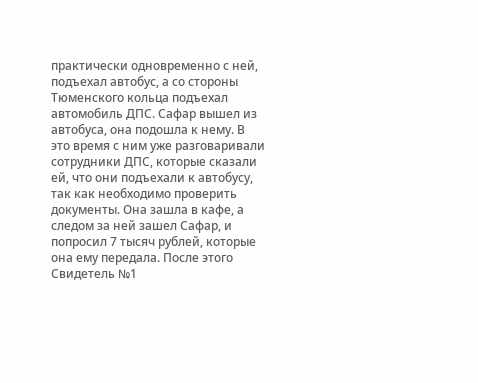практически одновременно с ней, подъехал автобус, а со стороны Тюменского кольца подъехал автомобиль ДПС. Сафар вышел из автобуса, она подошла к нему. В это время с ним уже разговаривали сотрудники ДПС, которые сказали ей, что они подъехали к автобусу, так как необходимо проверить документы. Она зашла в кафе, а следом за ней зашел Сафар, и попросил 7 тысяч рублей, которые она ему передала. После этого Свидетель №1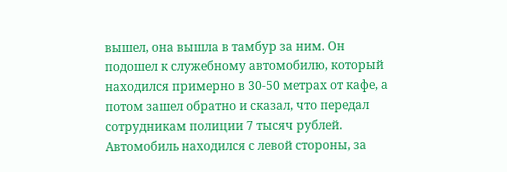вышел, она вышла в тамбур за ним. Он подошел к служебному автомобилю, который находился примерно в 30-50 метрах от кафе, а потом зашел обратно и сказал, что передал сотрудникам полиции 7 тысяч рублей. Автомобиль находился с левой стороны, за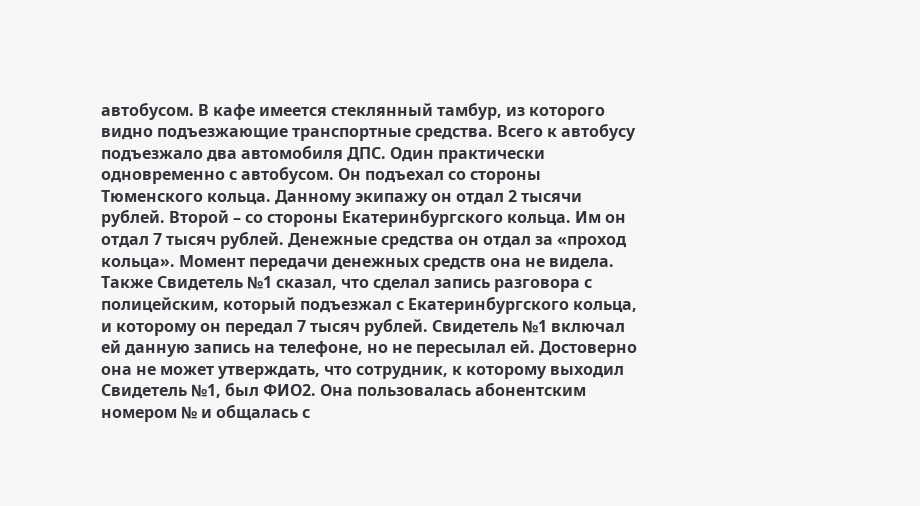автобусом. В кафе имеется стеклянный тамбур, из которого видно подъезжающие транспортные средства. Всего к автобусу подъезжало два автомобиля ДПС. Один практически одновременно с автобусом. Он подъехал со стороны Тюменского кольца. Данному экипажу он отдал 2 тысячи рублей. Второй – со стороны Екатеринбургского кольца. Им он отдал 7 тысяч рублей. Денежные средства он отдал за «проход кольца». Момент передачи денежных средств она не видела. Также Свидетель №1 сказал, что сделал запись разговора с полицейским, который подъезжал с Екатеринбургского кольца, и которому он передал 7 тысяч рублей. Свидетель №1 включал ей данную запись на телефоне, но не пересылал ей. Достоверно она не может утверждать, что сотрудник, к которому выходил Свидетель №1, был ФИО2. Она пользовалась абонентским номером № и общалась с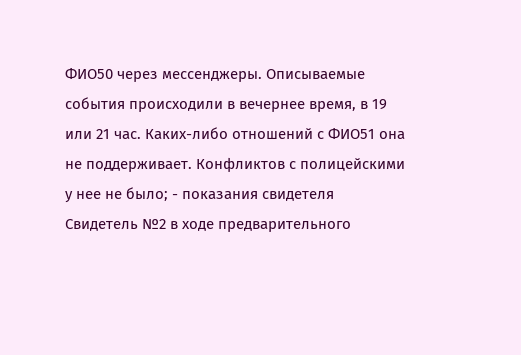ФИО50 через мессенджеры. Описываемые события происходили в вечернее время, в 19 или 21 час. Каких-либо отношений с ФИО51 она не поддерживает. Конфликтов с полицейскими у нее не было; - показания свидетеля Свидетель №2 в ходе предварительного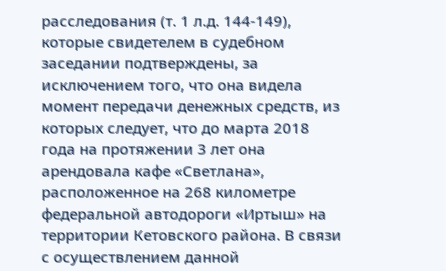расследования (т. 1 л.д. 144-149), которые свидетелем в судебном заседании подтверждены, за исключением того, что она видела момент передачи денежных средств, из которых следует, что до марта 2018 года на протяжении 3 лет она арендовала кафе «Светлана», расположенное на 268 километре федеральной автодороги «Иртыш» на территории Кетовского района. В связи с осуществлением данной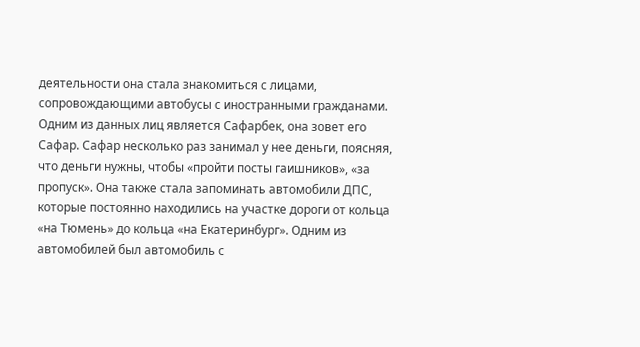деятельности она стала знакомиться с лицами, сопровождающими автобусы с иностранными гражданами. Одним из данных лиц является Сафарбек, она зовет его Сафар. Сафар несколько раз занимал у нее деньги, поясняя, что деньги нужны, чтобы «пройти посты гаишников», «за пропуск». Она также стала запоминать автомобили ДПС, которые постоянно находились на участке дороги от кольца «на Тюмень» до кольца «на Екатеринбург». Одним из автомобилей был автомобиль с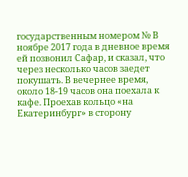государственным номером № В ноябре 2017 года в дневное время ей позвонил Сафар, и сказал, что через несколько часов заедет покушать. В вечернее время, около 18-19 часов она поехала к кафе. Проехав кольцо «на Екатеринбург» в сторону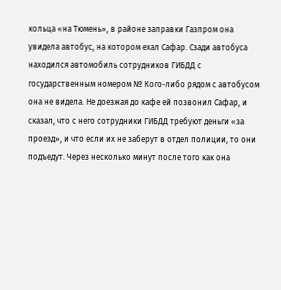кольца «на Тюмень», в районе заправки Газпром она увидела автобус, на котором ехал Сафар. Сзади автобуса находился автомобиль сотрудников ГИБДД с государственным номером № Кого-либо рядом с автобусом она не видела. Не доезжая до кафе ей позвонил Сафар, и сказал, что с него сотрудники ГИБДД требуют деньги «за проезд», и что если их не заберут в отдел полиции, то они подъедут. Через несколько минут после того как она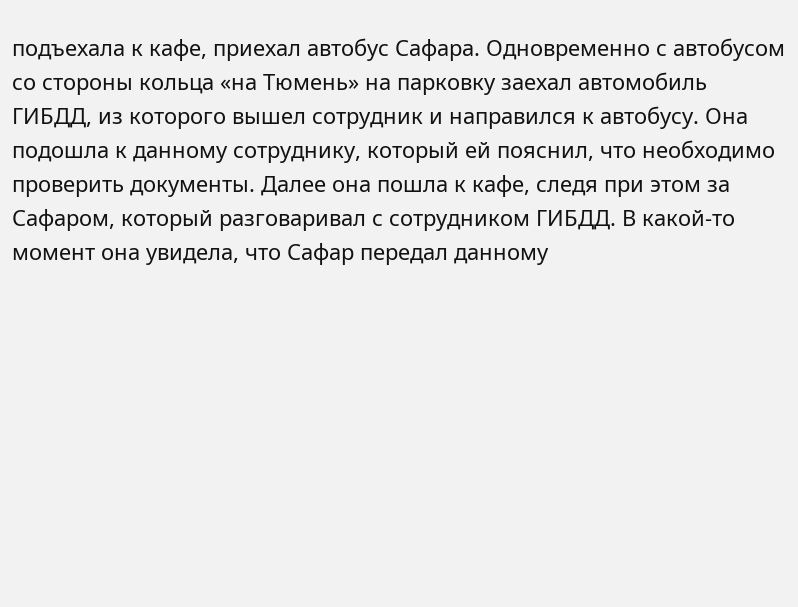подъехала к кафе, приехал автобус Сафара. Одновременно с автобусом со стороны кольца «на Тюмень» на парковку заехал автомобиль ГИБДД, из которого вышел сотрудник и направился к автобусу. Она подошла к данному сотруднику, который ей пояснил, что необходимо проверить документы. Далее она пошла к кафе, следя при этом за Сафаром, который разговаривал с сотрудником ГИБДД. В какой-то момент она увидела, что Сафар передал данному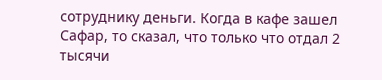сотруднику деньги. Когда в кафе зашел Сафар, то сказал, что только что отдал 2 тысячи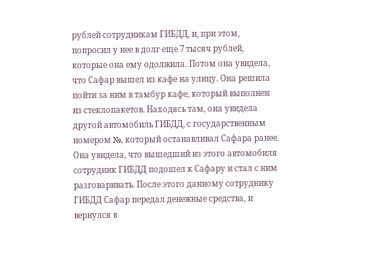рублей сотрудникам ГИБДД, и, при этом, попросил у нее в долг еще 7 тысяч рублей, которые она ему одолжила. Потом она увидела, что Сафар вышел из кафе на улицу. Она решила пойти за ним в тамбур кафе, который выполнен из стеклопакетов. Находясь там, она увидела другой автомобиль ГИБДД, с государственным номером №, который останавливал Сафара ранее. Она увидела, что вышедший из этого автомобиля сотрудник ГИБДД подошел к Сафару и стал с ним разговаривать. После этого данному сотруднику ГИБДД Сафар передал денежные средства, и вернулся в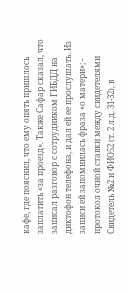кафе, где пояснил, что ему опять пришлось заплатить «за проезд». Также Сафар сказал, что записал разговор с сотрудником ГИБДД на диктофон телефона, и дал ей ее прослушать. Из записи ей запомнилась фраза «о матери»; - протокол очной ставки между свидетелями Свидетель №2 и ФИО52 (т. 2 л.д. 31-32), в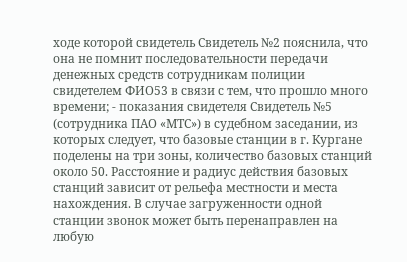ходе которой свидетель Свидетель №2 пояснила, что она не помнит последовательности передачи денежных средств сотрудникам полиции свидетелем ФИО53 в связи с тем, что прошло много времени; - показания свидетеля Свидетель №5 (сотрудника ПАО «МТС») в судебном заседании, из которых следует, что базовые станции в г. Кургане поделены на три зоны, количество базовых станций около 50. Расстояние и радиус действия базовых станций зависит от рельефа местности и места нахождения. В случае загруженности одной станции звонок может быть перенаправлен на любую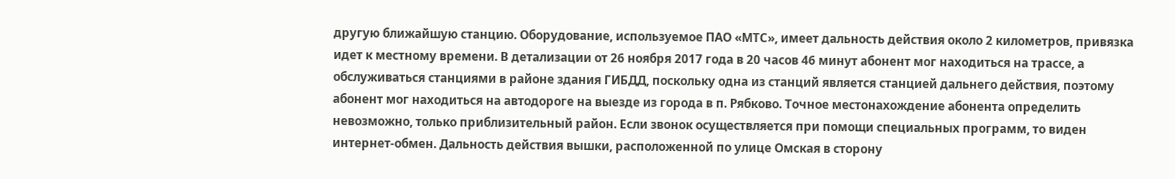другую ближайшую станцию. Оборудование, используемое ПАО «МТС», имеет дальность действия около 2 километров, привязка идет к местному времени. В детализации от 26 ноября 2017 года в 20 часов 46 минут абонент мог находиться на трассе, а обслуживаться станциями в районе здания ГИБДД, поскольку одна из станций является станцией дальнего действия, поэтому абонент мог находиться на автодороге на выезде из города в п. Рябково. Точное местонахождение абонента определить невозможно, только приблизительный район. Если звонок осуществляется при помощи специальных программ, то виден интернет-обмен. Дальность действия вышки, расположенной по улице Омская в сторону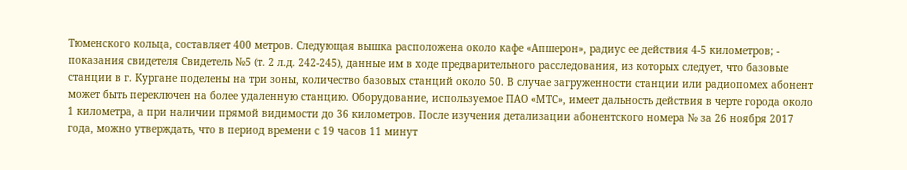Тюменского кольца, составляет 400 метров. Следующая вышка расположена около кафе «Апшерон», радиус ее действия 4-5 километров; - показания свидетеля Свидетель №5 (т. 2 л.д. 242-245), данные им в ходе предварительного расследования, из которых следует, что базовые станции в г. Кургане поделены на три зоны, количество базовых станций около 50. В случае загруженности станции или радиопомех абонент может быть переключен на более удаленную станцию. Оборудование, используемое ПАО «МТС», имеет дальность действия в черте города около 1 километра, а при наличии прямой видимости до 36 километров. После изучения детализации абонентского номера № за 26 ноября 2017 года, можно утверждать, что в период времени с 19 часов 11 минут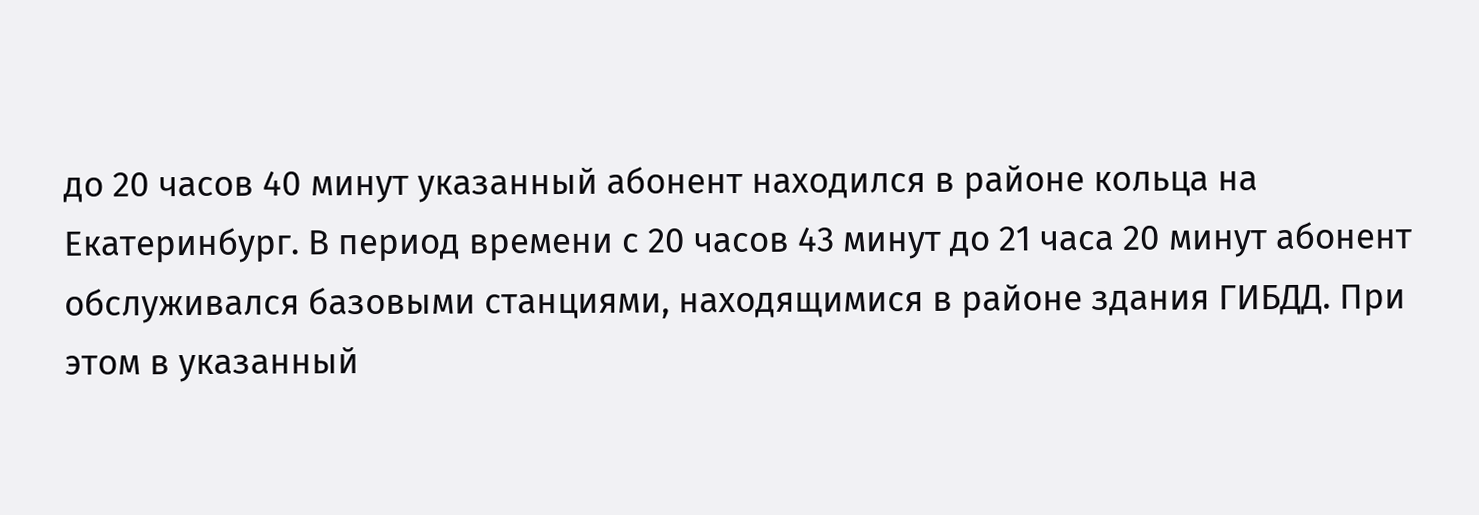до 20 часов 40 минут указанный абонент находился в районе кольца на Екатеринбург. В период времени с 20 часов 43 минут до 21 часа 20 минут абонент обслуживался базовыми станциями, находящимися в районе здания ГИБДД. При этом в указанный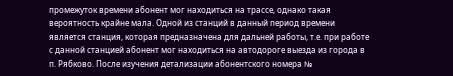промежуток времени абонент мог находиться на трассе, однако такая вероятность крайне мала. Одной из станций в данный период времени является станция, которая предназначена для дальней работы, т.е. при работе с данной станцией абонент мог находиться на автодороге выезда из города в п. Рябково. После изучения детализации абонентского номера №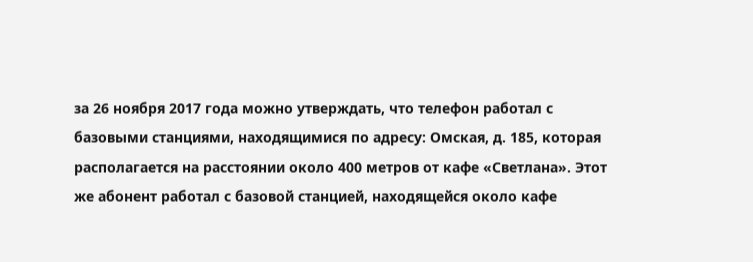за 26 ноября 2017 года можно утверждать, что телефон работал с базовыми станциями, находящимися по адресу: Омская, д. 185, которая располагается на расстоянии около 400 метров от кафе «Светлана». Этот же абонент работал с базовой станцией, находящейся около кафе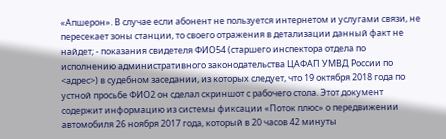«Апшерон». В случае если абонент не пользуется интернетом и услугами связи, не пересекает зоны станции, то своего отражения в детализации данный факт не найдет; - показания свидетеля ФИО54 (старшего инспектора отдела по исполнению административного законодательства ЦАФАП УМВД России по <адрес>) в судебном заседании, из которых следует, что 19 октября 2018 года по устной просьбе ФИО2 он сделал скриншот с рабочего стола. Этот документ содержит информацию из системы фиксации «Поток плюс» о передвижении автомобиля 26 ноября 2017 года, который в 20 часов 42 минуты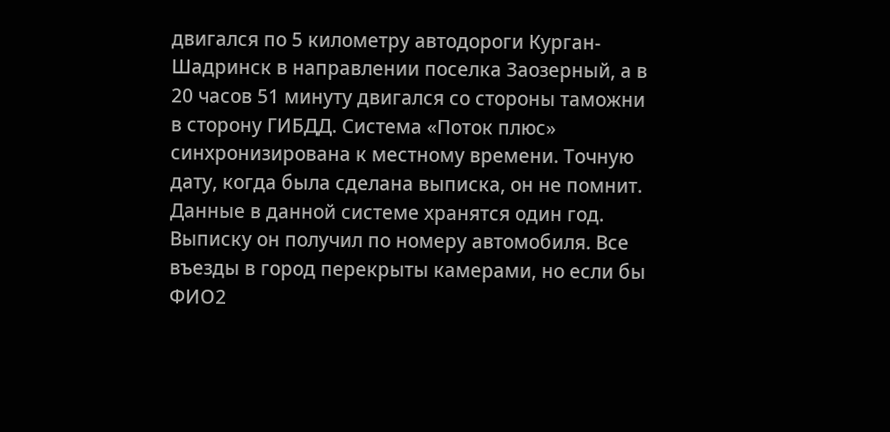двигался по 5 километру автодороги Курган-Шадринск в направлении поселка Заозерный, а в 20 часов 51 минуту двигался со стороны таможни в сторону ГИБДД. Система «Поток плюс» синхронизирована к местному времени. Точную дату, когда была сделана выписка, он не помнит. Данные в данной системе хранятся один год. Выписку он получил по номеру автомобиля. Все въезды в город перекрыты камерами, но если бы ФИО2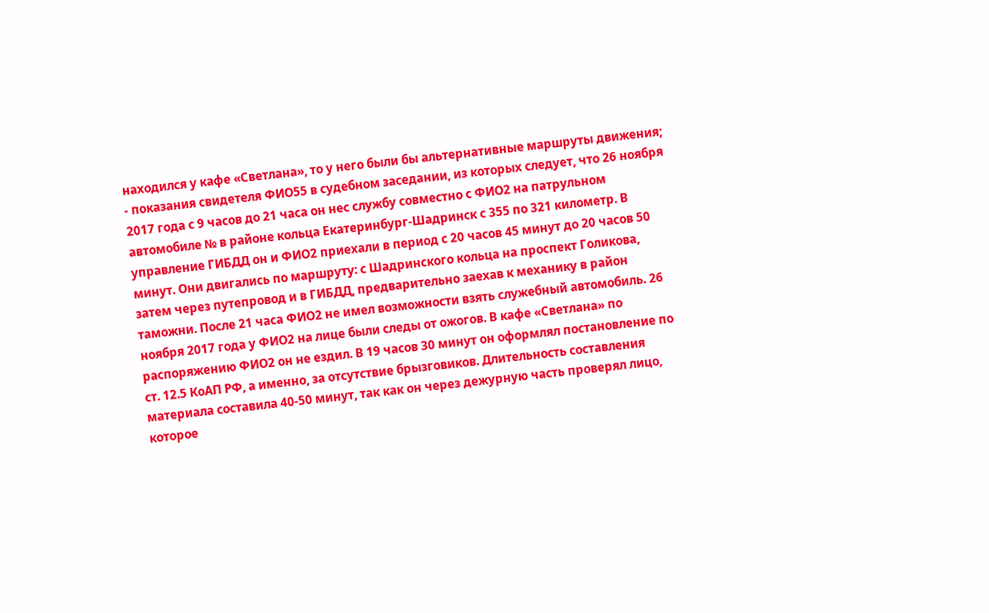находился у кафе «Светлана», то у него были бы альтернативные маршруты движения; - показания свидетеля ФИО55 в судебном заседании, из которых следует, что 26 ноября 2017 года с 9 часов до 21 часа он нес службу совместно с ФИО2 на патрульном автомобиле № в районе кольца Екатеринбург-Шадринск с 355 по 321 километр. В управление ГИБДД он и ФИО2 приехали в период с 20 часов 45 минут до 20 часов 50 минут. Они двигались по маршруту: с Шадринского кольца на проспект Голикова, затем через путепровод и в ГИБДД, предварительно заехав к механику в район таможни. После 21 часа ФИО2 не имел возможности взять служебный автомобиль. 26 ноября 2017 года у ФИО2 на лице были следы от ожогов. В кафе «Светлана» по распоряжению ФИО2 он не ездил. В 19 часов 30 минут он оформлял постановление по ст. 12.5 КоАП РФ, а именно, за отсутствие брызговиков. Длительность составления материала составила 40-50 минут, так как он через дежурную часть проверял лицо, которое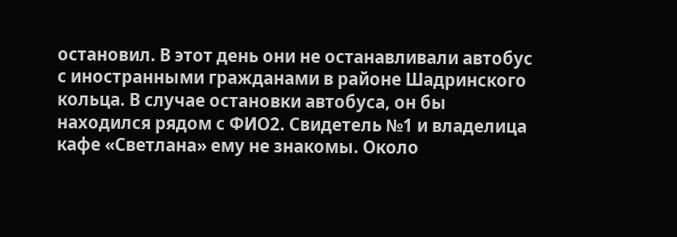остановил. В этот день они не останавливали автобус с иностранными гражданами в районе Шадринского кольца. В случае остановки автобуса, он бы находился рядом с ФИО2. Свидетель №1 и владелица кафе «Светлана» ему не знакомы. Около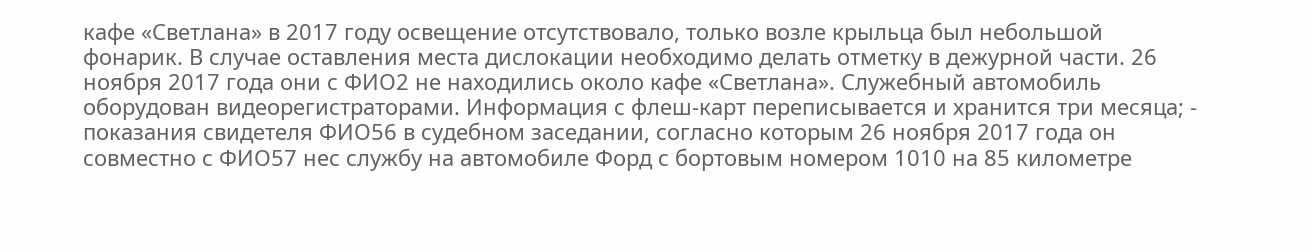кафе «Светлана» в 2017 году освещение отсутствовало, только возле крыльца был небольшой фонарик. В случае оставления места дислокации необходимо делать отметку в дежурной части. 26 ноября 2017 года они с ФИО2 не находились около кафе «Светлана». Служебный автомобиль оборудован видеорегистраторами. Информация с флеш-карт переписывается и хранится три месяца; - показания свидетеля ФИО56 в судебном заседании, согласно которым 26 ноября 2017 года он совместно с ФИО57 нес службу на автомобиле Форд с бортовым номером 1010 на 85 километре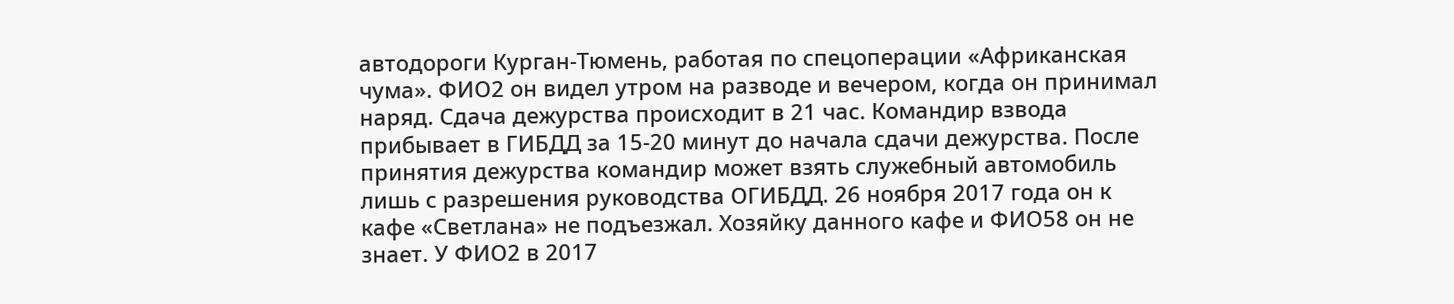автодороги Курган-Тюмень, работая по спецоперации «Африканская чума». ФИО2 он видел утром на разводе и вечером, когда он принимал наряд. Сдача дежурства происходит в 21 час. Командир взвода прибывает в ГИБДД за 15-20 минут до начала сдачи дежурства. После принятия дежурства командир может взять служебный автомобиль лишь с разрешения руководства ОГИБДД. 26 ноября 2017 года он к кафе «Светлана» не подъезжал. Хозяйку данного кафе и ФИО58 он не знает. У ФИО2 в 2017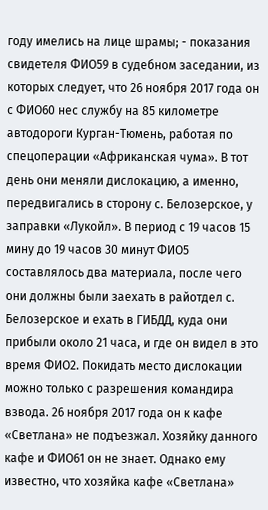году имелись на лице шрамы; - показания свидетеля ФИО59 в судебном заседании, из которых следует, что 26 ноября 2017 года он с ФИО60 нес службу на 85 километре автодороги Курган-Тюмень, работая по спецоперации «Африканская чума». В тот день они меняли дислокацию, а именно, передвигались в сторону с. Белозерское, у заправки «Лукойл». В период с 19 часов 15 мину до 19 часов 30 минут ФИО5 составлялось два материала, после чего они должны были заехать в райотдел с. Белозерское и ехать в ГИБДД, куда они прибыли около 21 часа, и где он видел в это время ФИО2. Покидать место дислокации можно только с разрешения командира взвода. 26 ноября 2017 года он к кафе «Светлана» не подъезжал. Хозяйку данного кафе и ФИО61 он не знает. Однако ему известно, что хозяйка кафе «Светлана»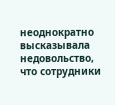неоднократно высказывала недовольство, что сотрудники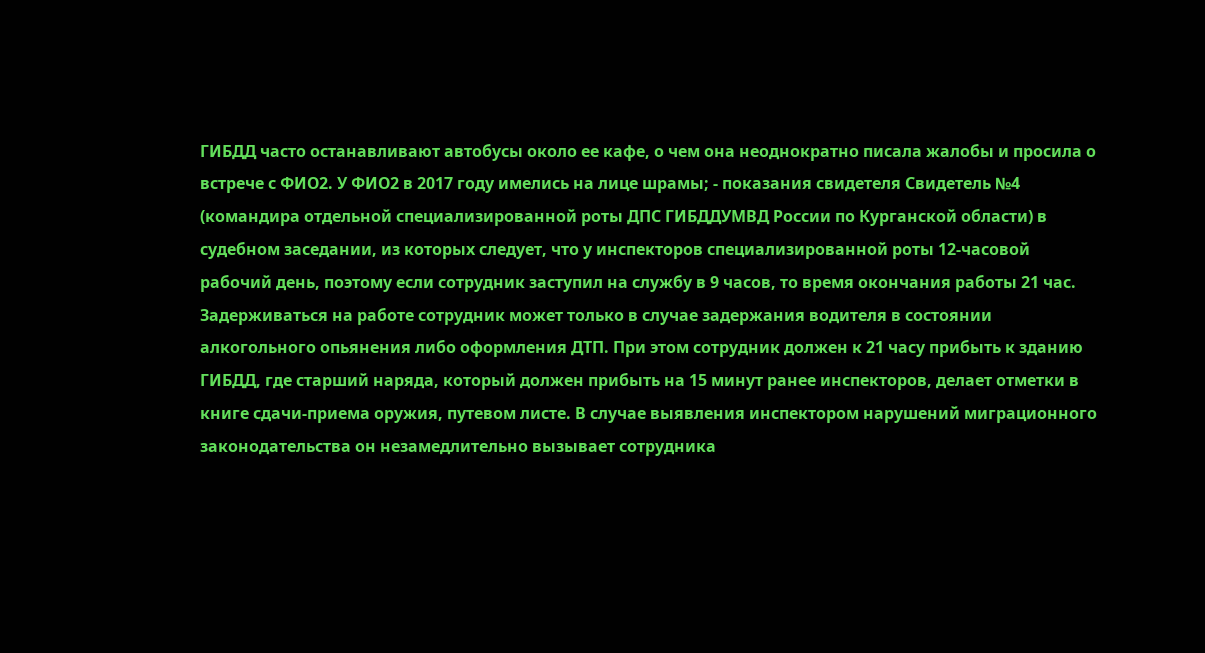ГИБДД часто останавливают автобусы около ее кафе, о чем она неоднократно писала жалобы и просила о встрече с ФИО2. У ФИО2 в 2017 году имелись на лице шрамы; - показания свидетеля Свидетель №4 (командира отдельной специализированной роты ДПС ГИБДДУМВД России по Курганской области) в судебном заседании, из которых следует, что у инспекторов специализированной роты 12-часовой рабочий день, поэтому если сотрудник заступил на службу в 9 часов, то время окончания работы 21 час. Задерживаться на работе сотрудник может только в случае задержания водителя в состоянии алкогольного опьянения либо оформления ДТП. При этом сотрудник должен к 21 часу прибыть к зданию ГИБДД, где старший наряда, который должен прибыть на 15 минут ранее инспекторов, делает отметки в книге сдачи-приема оружия, путевом листе. В случае выявления инспектором нарушений миграционного законодательства он незамедлительно вызывает сотрудника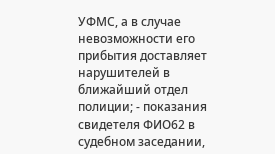УФМС, а в случае невозможности его прибытия доставляет нарушителей в ближайший отдел полиции; - показания свидетеля ФИО62 в судебном заседании,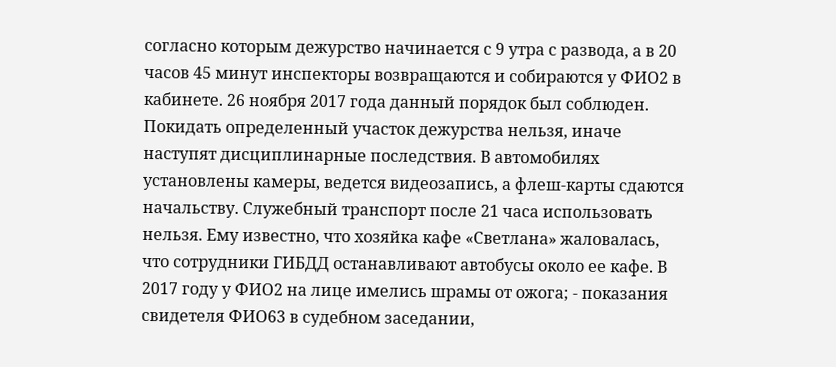согласно которым дежурство начинается с 9 утра с развода, а в 20 часов 45 минут инспекторы возвращаются и собираются у ФИО2 в кабинете. 26 ноября 2017 года данный порядок был соблюден. Покидать определенный участок дежурства нельзя, иначе наступят дисциплинарные последствия. В автомобилях установлены камеры, ведется видеозапись, а флеш-карты сдаются начальству. Служебный транспорт после 21 часа использовать нельзя. Ему известно, что хозяйка кафе «Светлана» жаловалась, что сотрудники ГИБДД останавливают автобусы около ее кафе. В 2017 году у ФИО2 на лице имелись шрамы от ожога; - показания свидетеля ФИО63 в судебном заседании,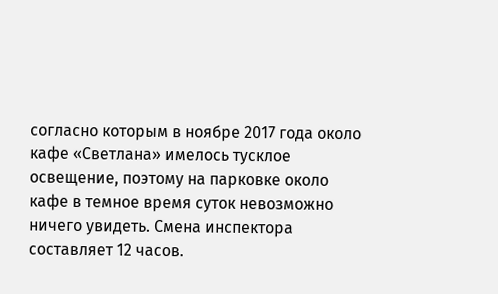согласно которым в ноябре 2017 года около кафе «Светлана» имелось тусклое освещение, поэтому на парковке около кафе в темное время суток невозможно ничего увидеть. Смена инспектора составляет 12 часов.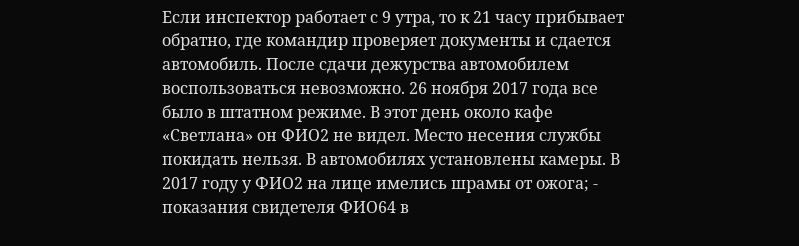Если инспектор работает с 9 утра, то к 21 часу прибывает обратно, где командир проверяет документы и сдается автомобиль. После сдачи дежурства автомобилем воспользоваться невозможно. 26 ноября 2017 года все было в штатном режиме. В этот день около кафе «Светлана» он ФИО2 не видел. Место несения службы покидать нельзя. В автомобилях установлены камеры. В 2017 году у ФИО2 на лице имелись шрамы от ожога; - показания свидетеля ФИО64 в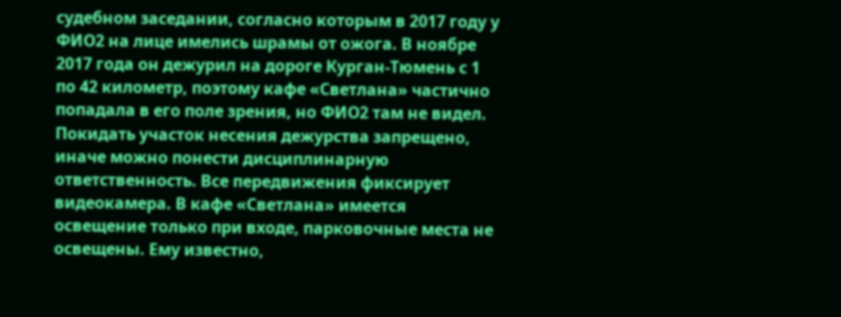судебном заседании, согласно которым в 2017 году у ФИО2 на лице имелись шрамы от ожога. В ноябре 2017 года он дежурил на дороге Курган-Тюмень с 1 по 42 километр, поэтому кафе «Светлана» частично попадала в его поле зрения, но ФИО2 там не видел. Покидать участок несения дежурства запрещено, иначе можно понести дисциплинарную ответственность. Все передвижения фиксирует видеокамера. В кафе «Светлана» имеется освещение только при входе, парковочные места не освещены. Ему известно,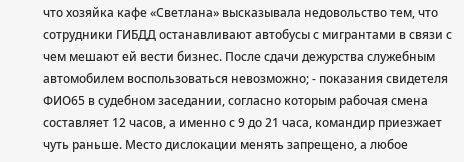что хозяйка кафе «Светлана» высказывала недовольство тем, что сотрудники ГИБДД останавливают автобусы с мигрантами в связи с чем мешают ей вести бизнес. После сдачи дежурства служебным автомобилем воспользоваться невозможно; - показания свидетеля ФИО65 в судебном заседании, согласно которым рабочая смена составляет 12 часов, а именно с 9 до 21 часа, командир приезжает чуть раньше. Место дислокации менять запрещено, а любое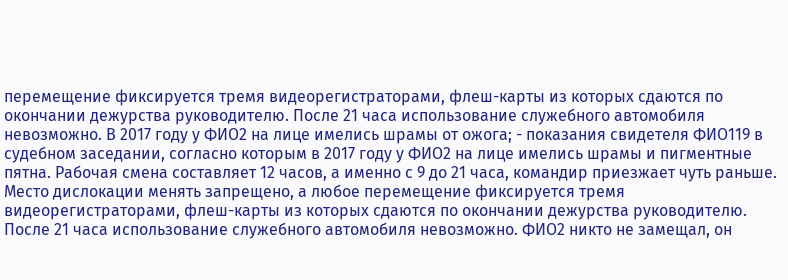перемещение фиксируется тремя видеорегистраторами, флеш-карты из которых сдаются по окончании дежурства руководителю. После 21 часа использование служебного автомобиля невозможно. В 2017 году у ФИО2 на лице имелись шрамы от ожога; - показания свидетеля ФИО119 в судебном заседании, согласно которым в 2017 году у ФИО2 на лице имелись шрамы и пигментные пятна. Рабочая смена составляет 12 часов, а именно с 9 до 21 часа, командир приезжает чуть раньше. Место дислокации менять запрещено, а любое перемещение фиксируется тремя видеорегистраторами, флеш-карты из которых сдаются по окончании дежурства руководителю. После 21 часа использование служебного автомобиля невозможно. ФИО2 никто не замещал, он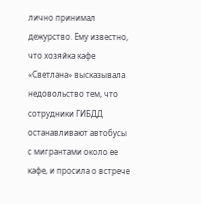лично принимал дежурство. Ему известно, что хозяйка кафе «Светлана» высказывала недовольство тем, что сотрудники ГИБДД останавливают автобусы с мигрантами около ее кафе, и просила о встрече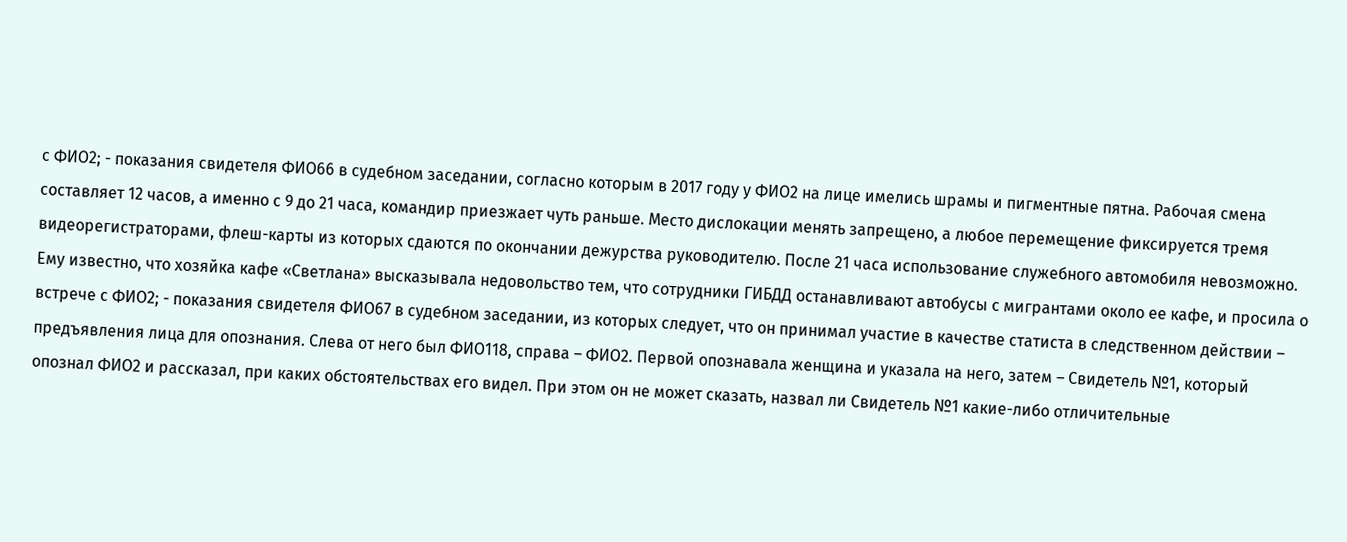с ФИО2; - показания свидетеля ФИО66 в судебном заседании, согласно которым в 2017 году у ФИО2 на лице имелись шрамы и пигментные пятна. Рабочая смена составляет 12 часов, а именно с 9 до 21 часа, командир приезжает чуть раньше. Место дислокации менять запрещено, а любое перемещение фиксируется тремя видеорегистраторами, флеш-карты из которых сдаются по окончании дежурства руководителю. После 21 часа использование служебного автомобиля невозможно. Ему известно, что хозяйка кафе «Светлана» высказывала недовольство тем, что сотрудники ГИБДД останавливают автобусы с мигрантами около ее кафе, и просила о встрече с ФИО2; - показания свидетеля ФИО67 в судебном заседании, из которых следует, что он принимал участие в качестве статиста в следственном действии – предъявления лица для опознания. Слева от него был ФИО118, справа – ФИО2. Первой опознавала женщина и указала на него, затем – Свидетель №1, который опознал ФИО2 и рассказал, при каких обстоятельствах его видел. При этом он не может сказать, назвал ли Свидетель №1 какие-либо отличительные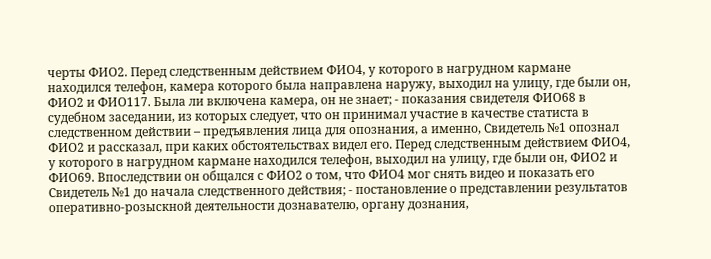черты ФИО2. Перед следственным действием ФИО4, у которого в нагрудном кармане находился телефон, камера которого была направлена наружу, выходил на улицу, где были он, ФИО2 и ФИО117. Была ли включена камера, он не знает; - показания свидетеля ФИО68 в судебном заседании, из которых следует, что он принимал участие в качестве статиста в следственном действии – предъявления лица для опознания, а именно, Свидетель №1 опознал ФИО2 и рассказал, при каких обстоятельствах видел его. Перед следственным действием ФИО4, у которого в нагрудном кармане находился телефон, выходил на улицу, где были он, ФИО2 и ФИО69. Впоследствии он общался с ФИО2 о том, что ФИО4 мог снять видео и показать его Свидетель №1 до начала следственного действия; - постановление о представлении результатов оперативно-розыскной деятельности дознавателю, органу дознания,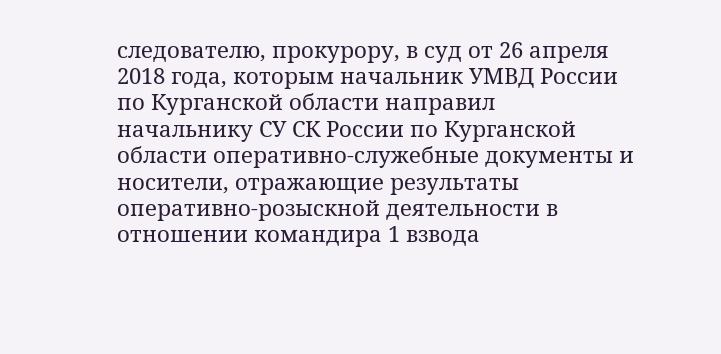следователю, прокурору, в суд от 26 апреля 2018 года, которым начальник УМВД России по Курганской области направил начальнику СУ СК России по Курганской области оперативно-служебные документы и носители, отражающие результаты оперативно-розыскной деятельности в отношении командира 1 взвода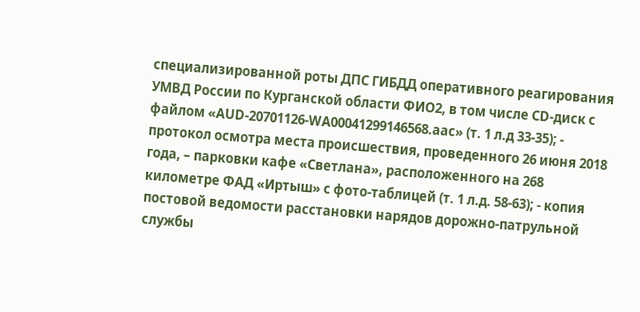специализированной роты ДПС ГИБДД оперативного реагирования УМВД России по Курганской области ФИО2, в том числе СD-диск с файлом «AUD-20701126-WA00041299146568.aac» (т. 1 л.д 33-35); - протокол осмотра места происшествия, проведенного 26 июня 2018 года, – парковки кафе «Светлана», расположенного на 268 километре ФАД «Иртыш» с фото-таблицей (т. 1 л.д. 58-63); - копия постовой ведомости расстановки нарядов дорожно-патрульной службы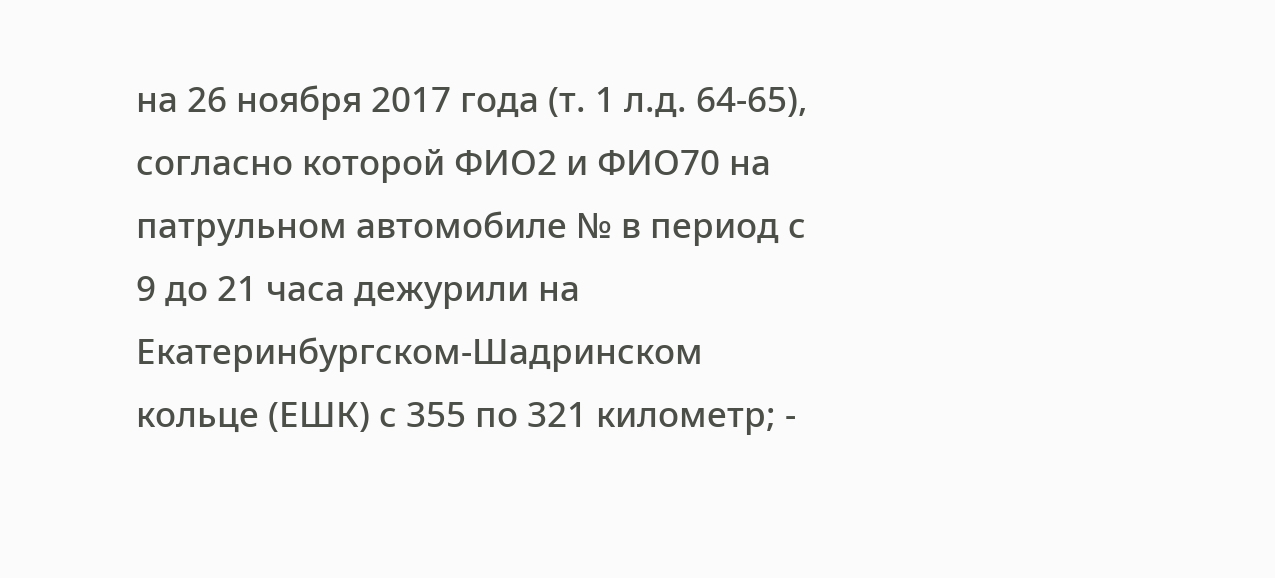на 26 ноября 2017 года (т. 1 л.д. 64-65), согласно которой ФИО2 и ФИО70 на патрульном автомобиле № в период с 9 до 21 часа дежурили на Екатеринбургском-Шадринском кольце (ЕШК) с 355 по 321 километр; -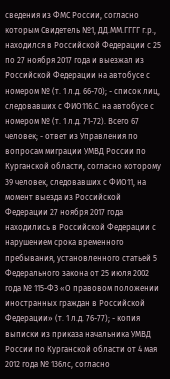сведения из ФМС России, согласно которым Свидетель №1, ДД.ММ.ГГГГ г.р., находился в Российской Федерации с 25 по 27 ноября 2017 года и выезжал из Российской Федерации на автобусе с номером № (т. 1 л.д. 66-70); - список лиц, следовавших с ФИО116.С. на автобусе с номером № (т. 1 л.д. 71-72). Всего 67 человек; - ответ из Управления по вопросам миграции УМВД России по Курганской области, согласно которому 39 человек, следовавших с ФИО11, на момент выезда из Российской Федерации 27 ноября 2017 года находились в Российской Федерации с нарушением срока временного пребывания, установленного статьей 5 Федерального закона от 25 июля 2002 года № 115-ФЗ «О правовом положении иностранных граждан в Российской Федерации» (т. 1 л.д. 76-77); - копия выписки из приказа начальника УМВД России по Курганской области от 4 мая 2012 года № 136лс, согласно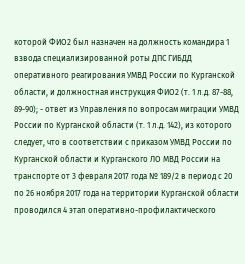которой ФИО2 был назначен на должность командира 1 взвода специализированной роты ДПС ГИБДД оперативного реагирования УМВД России по Курганской области, и должностная инструкция ФИО2 (т. 1 л.д. 87-88, 89-90); - ответ из Управления по вопросам миграции УМВД России по Курганской области (т. 1 л.д. 142), из которого следует, что в соответствии с приказом УМВД России по Курганской области и Курганского ЛО МВД России на транспорте от 3 февраля 2017 года № 189/2 в период с 20 по 26 ноября 2017 года на территории Курганской области проводился 4 этап оперативно-профилактического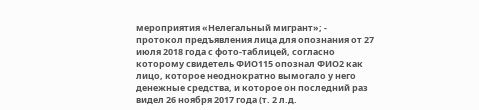мероприятия «Нелегальный мигрант»; - протокол предъявления лица для опознания от 27 июля 2018 года с фото-таблицей, согласно которому свидетель ФИО115 опознал ФИО2 как лицо, которое неоднократно вымогало у него денежные средства, и которое он последний раз видел 26 ноября 2017 года (т. 2 л.д.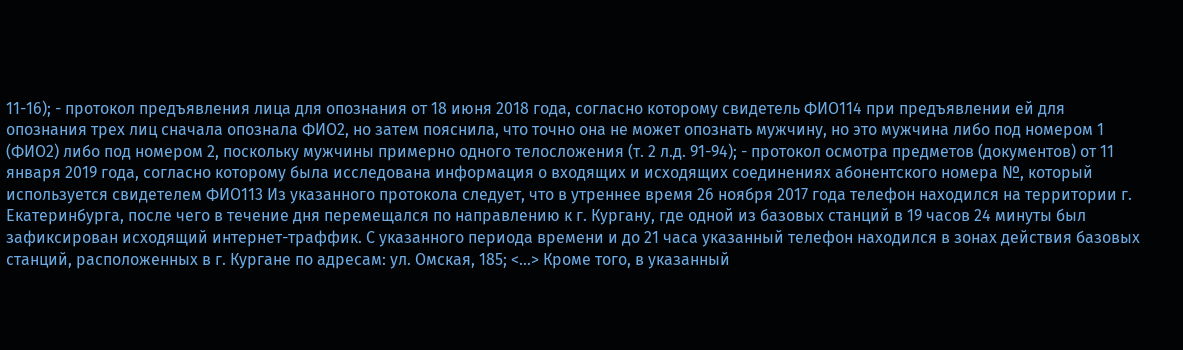11-16); - протокол предъявления лица для опознания от 18 июня 2018 года, согласно которому свидетель ФИО114 при предъявлении ей для опознания трех лиц сначала опознала ФИО2, но затем пояснила, что точно она не может опознать мужчину, но это мужчина либо под номером 1 (ФИО2) либо под номером 2, поскольку мужчины примерно одного телосложения (т. 2 л.д. 91-94); - протокол осмотра предметов (документов) от 11 января 2019 года, согласно которому была исследована информация о входящих и исходящих соединениях абонентского номера №, который используется свидетелем ФИО113 Из указанного протокола следует, что в утреннее время 26 ноября 2017 года телефон находился на территории г. Екатеринбурга, после чего в течение дня перемещался по направлению к г. Кургану, где одной из базовых станций в 19 часов 24 минуты был зафиксирован исходящий интернет-траффик. С указанного периода времени и до 21 часа указанный телефон находился в зонах действия базовых станций, расположенных в г. Кургане по адресам: ул. Омская, 185; <...> Кроме того, в указанный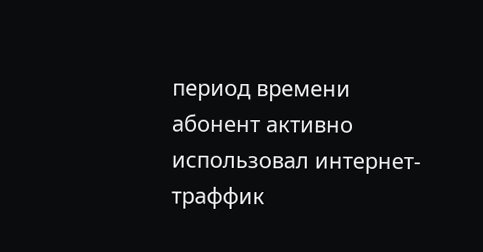период времени абонент активно использовал интернет-траффик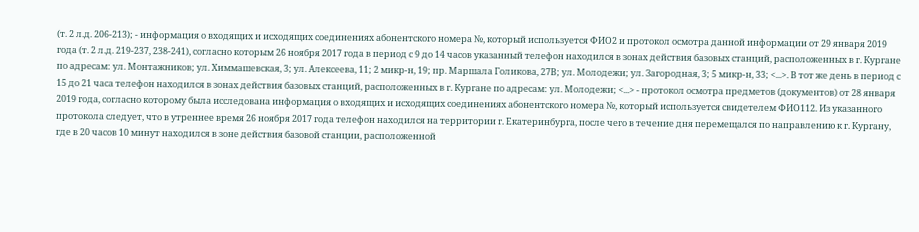(т. 2 л.д. 206-213); - информация о входящих и исходящих соединениях абонентского номера №, который используется ФИО2 и протокол осмотра данной информации от 29 января 2019 года (т. 2 л.д. 219-237, 238-241), согласно которым 26 ноября 2017 года в период с 9 до 14 часов указанный телефон находился в зонах действия базовых станций, расположенных в г. Кургане по адресам: ул. Монтажников; ул. Химмашевская, 3; ул. Алексеева, 11; 2 микр-н, 19; пр. Маршала Голикова, 27В; ул. Молодежи; ул. Загородная, 3; 5 микр-н, 33; <...>. В тот же день в период с 15 до 21 часа телефон находился в зонах действия базовых станций, расположенных в г. Кургане по адресам: ул. Молодежи; <...> - протокол осмотра предметов (документов) от 28 января 2019 года, согласно которому была исследована информация о входящих и исходящих соединениях абонентского номера №, который используется свидетелем ФИО112. Из указанного протокола следует, что в утреннее время 26 ноября 2017 года телефон находился на территории г. Екатеринбурга, после чего в течение дня перемещался по направлению к г. Кургану, где в 20 часов 10 минут находился в зоне действия базовой станции, расположенной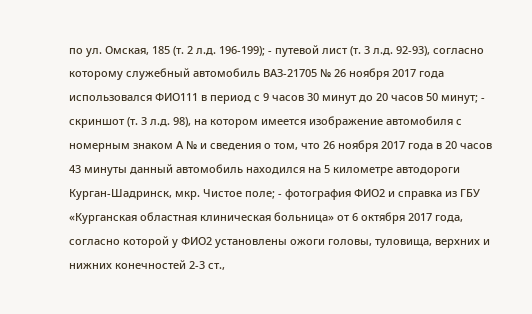по ул. Омская, 185 (т. 2 л.д. 196-199); - путевой лист (т. 3 л.д. 92-93), согласно которому служебный автомобиль ВАЗ-21705 № 26 ноября 2017 года использовался ФИО111 в период с 9 часов 30 минут до 20 часов 50 минут; - скриншот (т. 3 л.д. 98), на котором имеется изображение автомобиля с номерным знаком А № и сведения о том, что 26 ноября 2017 года в 20 часов 43 минуты данный автомобиль находился на 5 километре автодороги Курган-Шадринск, мкр. Чистое поле; - фотография ФИО2 и справка из ГБУ «Курганская областная клиническая больница» от 6 октября 2017 года, согласно которой у ФИО2 установлены ожоги головы, туловища, верхних и нижних конечностей 2-3 ст.,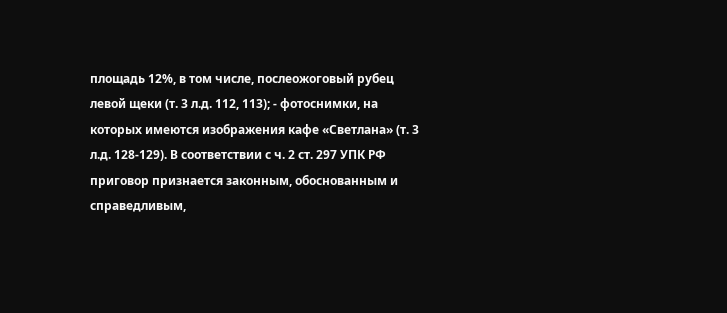площадь 12%, в том числе, послеожоговый рубец левой щеки (т. 3 л.д. 112, 113); - фотоснимки, на которых имеются изображения кафе «Светлана» (т. 3 л.д. 128-129). В соответствии с ч. 2 ст. 297 УПК РФ приговор признается законным, обоснованным и справедливым,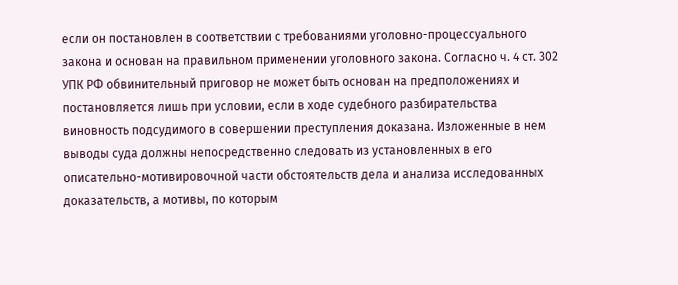если он постановлен в соответствии с требованиями уголовно-процессуального закона и основан на правильном применении уголовного закона. Согласно ч. 4 ст. 302 УПК РФ обвинительный приговор не может быть основан на предположениях и постановляется лишь при условии, если в ходе судебного разбирательства виновность подсудимого в совершении преступления доказана. Изложенные в нем выводы суда должны непосредственно следовать из установленных в его описательно-мотивировочной части обстоятельств дела и анализа исследованных доказательств, а мотивы, по которым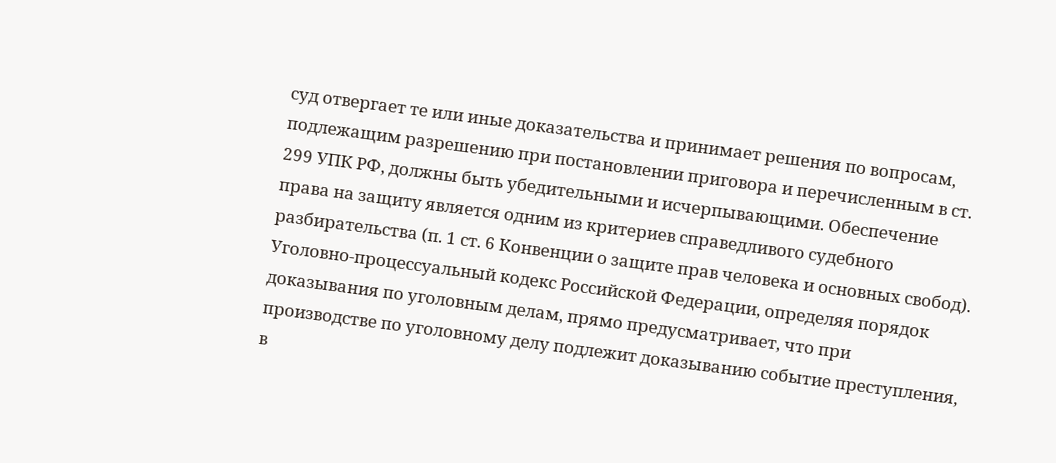суд отвергает те или иные доказательства и принимает решения по вопросам, подлежащим разрешению при постановлении приговора и перечисленным в ст. 299 УПК РФ, должны быть убедительными и исчерпывающими. Обеспечение права на защиту является одним из критериев справедливого судебного разбирательства (п. 1 ст. 6 Конвенции о защите прав человека и основных свобод). Уголовно-процессуальный кодекс Российской Федерации, определяя порядок доказывания по уголовным делам, прямо предусматривает, что при производстве по уголовному делу подлежит доказыванию событие преступления, в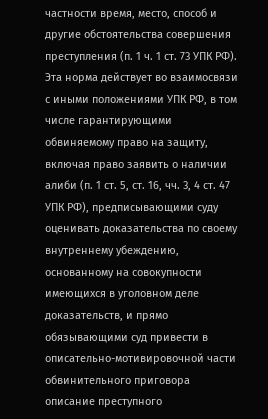частности время, место, способ и другие обстоятельства совершения преступления (п. 1 ч. 1 ст. 73 УПК РФ). Эта норма действует во взаимосвязи с иными положениями УПК РФ, в том числе гарантирующими обвиняемому право на защиту, включая право заявить о наличии алиби (п. 1 ст. 5, ст. 16, чч. 3, 4 ст. 47 УПК РФ), предписывающими суду оценивать доказательства по своему внутреннему убеждению, основанному на совокупности имеющихся в уголовном деле доказательств, и прямо обязывающими суд привести в описательно-мотивировочной части обвинительного приговора описание преступного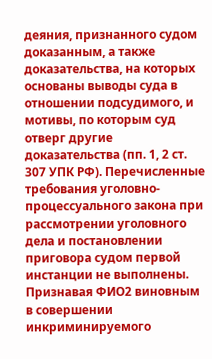деяния, признанного судом доказанным, а также доказательства, на которых основаны выводы суда в отношении подсудимого, и мотивы, по которым суд отверг другие доказательства (пп. 1, 2 ст. 307 УПК РФ). Перечисленные требования уголовно-процессуального закона при рассмотрении уголовного дела и постановлении приговора судом первой инстанции не выполнены. Признавая ФИО2 виновным в совершении инкриминируемого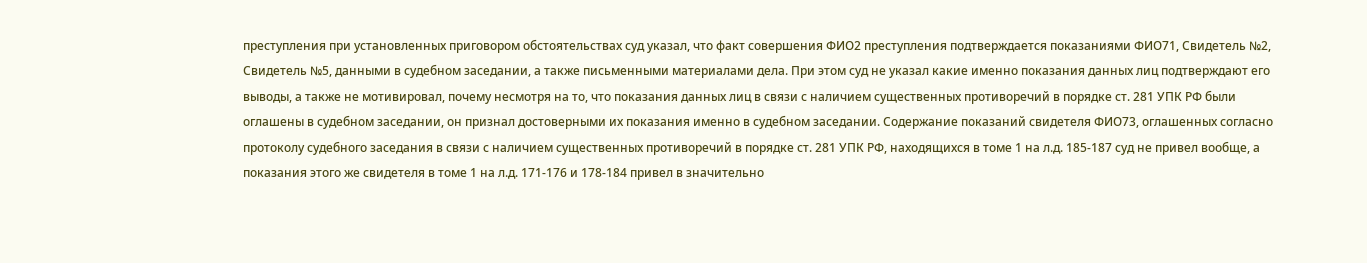преступления при установленных приговором обстоятельствах суд указал, что факт совершения ФИО2 преступления подтверждается показаниями ФИО71, Свидетель №2, Свидетель №5, данными в судебном заседании, а также письменными материалами дела. При этом суд не указал какие именно показания данных лиц подтверждают его выводы, а также не мотивировал, почему несмотря на то, что показания данных лиц в связи с наличием существенных противоречий в порядке ст. 281 УПК РФ были оглашены в судебном заседании, он признал достоверными их показания именно в судебном заседании. Содержание показаний свидетеля ФИО73, оглашенных согласно протоколу судебного заседания в связи с наличием существенных противоречий в порядке ст. 281 УПК РФ, находящихся в томе 1 на л.д. 185-187 суд не привел вообще, а показания этого же свидетеля в томе 1 на л.д. 171-176 и 178-184 привел в значительно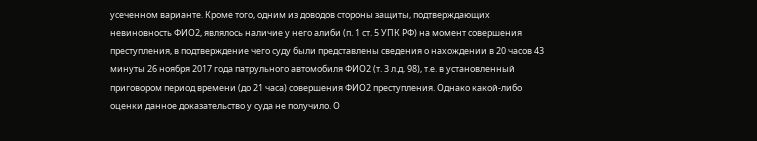усеченном варианте. Кроме того, одним из доводов стороны защиты, подтверждающих невиновность ФИО2, являлось наличие у него алиби (п. 1 ст. 5 УПК РФ) на момент совершения преступления, в подтверждение чего суду были представлены сведения о нахождении в 20 часов 43 минуты 26 ноября 2017 года патрульного автомобиля ФИО2 (т. 3 л.д. 98), т.е. в установленный приговором период времени (до 21 часа) совершения ФИО2 преступления. Однако какой-либо оценки данное доказательство у суда не получило. О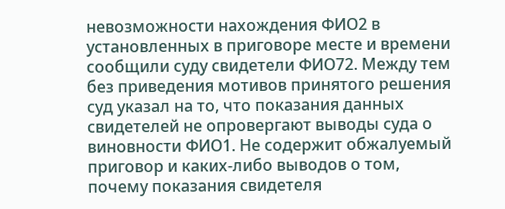невозможности нахождения ФИО2 в установленных в приговоре месте и времени сообщили суду свидетели ФИО72. Между тем без приведения мотивов принятого решения суд указал на то, что показания данных свидетелей не опровергают выводы суда о виновности ФИО1. Не содержит обжалуемый приговор и каких-либо выводов о том, почему показания свидетеля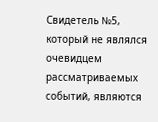Свидетель №5, который не являлся очевидцем рассматриваемых событий, являются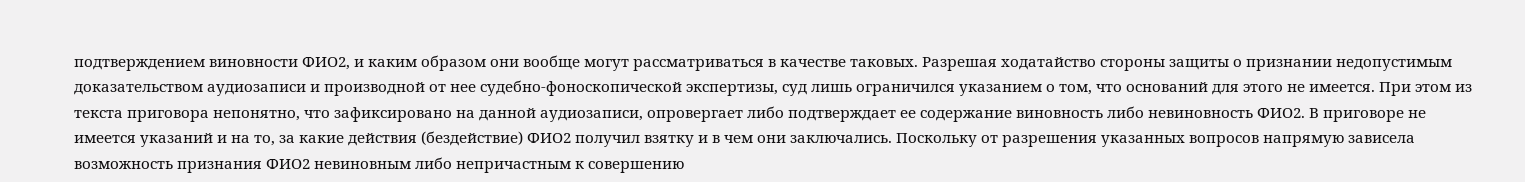подтверждением виновности ФИО2, и каким образом они вообще могут рассматриваться в качестве таковых. Разрешая ходатайство стороны защиты о признании недопустимым доказательством аудиозаписи и производной от нее судебно-фоноскопической экспертизы, суд лишь ограничился указанием о том, что оснований для этого не имеется. При этом из текста приговора непонятно, что зафиксировано на данной аудиозаписи, опровергает либо подтверждает ее содержание виновность либо невиновность ФИО2. В приговоре не имеется указаний и на то, за какие действия (бездействие) ФИО2 получил взятку и в чем они заключались. Поскольку от разрешения указанных вопросов напрямую зависела возможность признания ФИО2 невиновным либо непричастным к совершению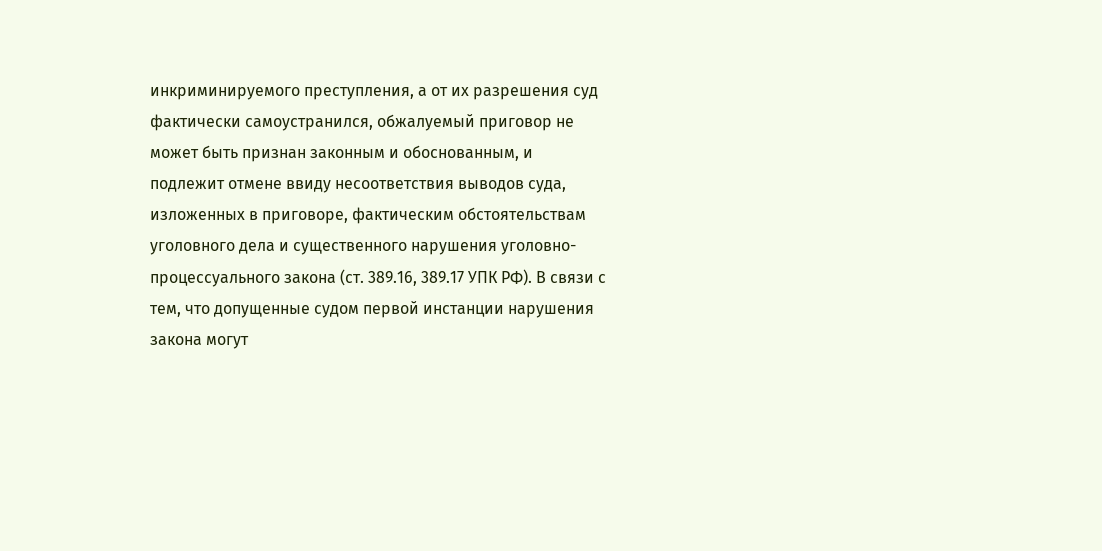инкриминируемого преступления, а от их разрешения суд фактически самоустранился, обжалуемый приговор не может быть признан законным и обоснованным, и подлежит отмене ввиду несоответствия выводов суда, изложенных в приговоре, фактическим обстоятельствам уголовного дела и существенного нарушения уголовно-процессуального закона (ст. 389.16, 389.17 УПК РФ). В связи с тем, что допущенные судом первой инстанции нарушения закона могут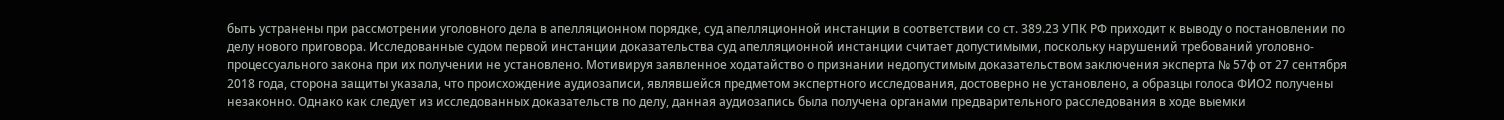быть устранены при рассмотрении уголовного дела в апелляционном порядке, суд апелляционной инстанции в соответствии со ст. 389.23 УПК РФ приходит к выводу о постановлении по делу нового приговора. Исследованные судом первой инстанции доказательства суд апелляционной инстанции считает допустимыми, поскольку нарушений требований уголовно-процессуального закона при их получении не установлено. Мотивируя заявленное ходатайство о признании недопустимым доказательством заключения эксперта № 57ф от 27 сентября 2018 года, сторона защиты указала, что происхождение аудиозаписи, являвшейся предметом экспертного исследования, достоверно не установлено, а образцы голоса ФИО2 получены незаконно. Однако как следует из исследованных доказательств по делу, данная аудиозапись была получена органами предварительного расследования в ходе выемки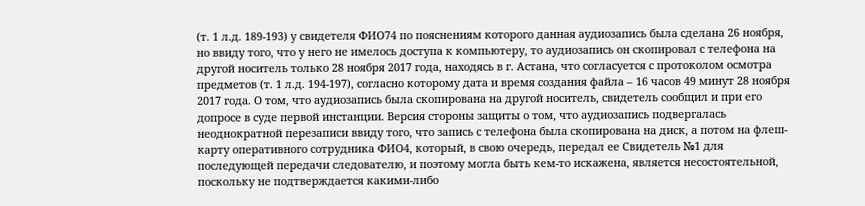(т. 1 л.д. 189-193) у свидетеля ФИО74 по пояснениям которого данная аудиозапись была сделана 26 ноября, но ввиду того, что у него не имелось доступа к компьютеру, то аудиозапись он скопировал с телефона на другой носитель только 28 ноября 2017 года, находясь в г. Астана, что согласуется с протоколом осмотра предметов (т. 1 л.д. 194-197), согласно которому дата и время создания файла – 16 часов 49 минут 28 ноября 2017 года. О том, что аудиозапись была скопирована на другой носитель, свидетель сообщил и при его допросе в суде первой инстанции. Версия стороны защиты о том, что аудиозапись подвергалась неоднократной перезаписи ввиду того, что запись с телефона была скопирована на диск, а потом на флеш-карту оперативного сотрудника ФИО4, который, в свою очередь, передал ее Свидетель №1 для последующей передачи следователю, и поэтому могла быть кем-то искажена, является несостоятельной, поскольку не подтверждается какими-либо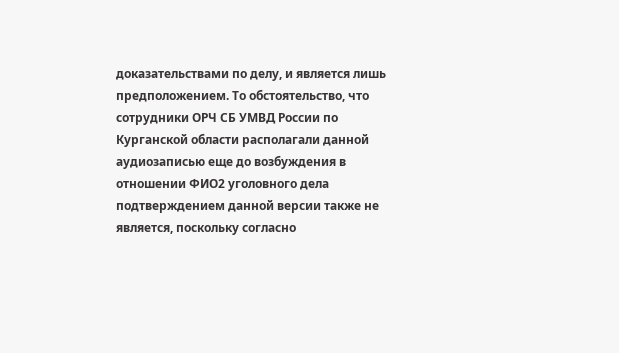доказательствами по делу, и является лишь предположением. То обстоятельство, что сотрудники ОРЧ СБ УМВД России по Курганской области располагали данной аудиозаписью еще до возбуждения в отношении ФИО2 уголовного дела подтверждением данной версии также не является, поскольку согласно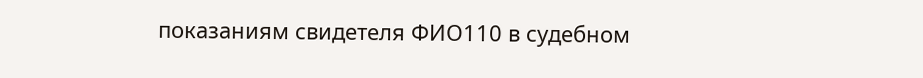показаниям свидетеля ФИО110 в судебном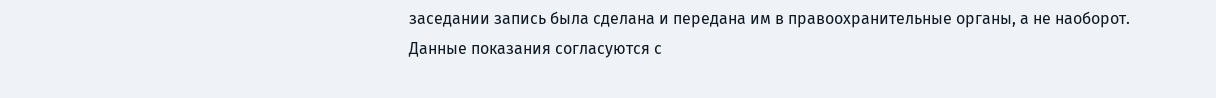заседании запись была сделана и передана им в правоохранительные органы, а не наоборот. Данные показания согласуются с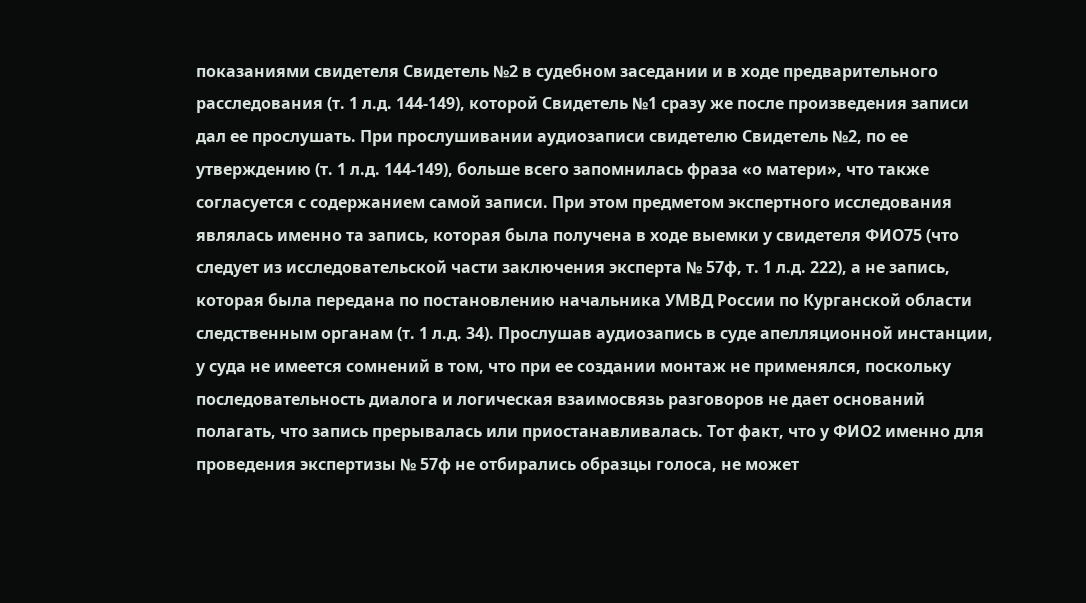показаниями свидетеля Свидетель №2 в судебном заседании и в ходе предварительного расследования (т. 1 л.д. 144-149), которой Свидетель №1 сразу же после произведения записи дал ее прослушать. При прослушивании аудиозаписи свидетелю Свидетель №2, по ее утверждению (т. 1 л.д. 144-149), больше всего запомнилась фраза «о матери», что также согласуется с содержанием самой записи. При этом предметом экспертного исследования являлась именно та запись, которая была получена в ходе выемки у свидетеля ФИО75 (что следует из исследовательской части заключения эксперта № 57ф, т. 1 л.д. 222), а не запись, которая была передана по постановлению начальника УМВД России по Курганской области следственным органам (т. 1 л.д. 34). Прослушав аудиозапись в суде апелляционной инстанции, у суда не имеется сомнений в том, что при ее создании монтаж не применялся, поскольку последовательность диалога и логическая взаимосвязь разговоров не дает оснований полагать, что запись прерывалась или приостанавливалась. Тот факт, что у ФИО2 именно для проведения экспертизы № 57ф не отбирались образцы голоса, не может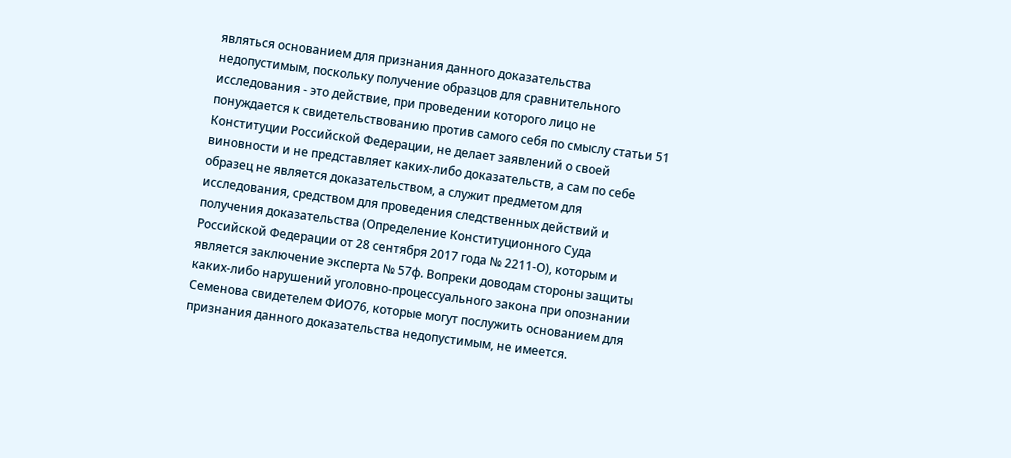являться основанием для признания данного доказательства недопустимым, поскольку получение образцов для сравнительного исследования - это действие, при проведении которого лицо не понуждается к свидетельствованию против самого себя по смыслу статьи 51 Конституции Российской Федерации, не делает заявлений о своей виновности и не представляет каких-либо доказательств, а сам по себе образец не является доказательством, а служит предметом для исследования, средством для проведения следственных действий и получения доказательства (Определение Конституционного Суда Российской Федерации от 28 сентября 2017 года № 2211-О), которым и является заключение эксперта № 57ф. Вопреки доводам стороны защиты каких-либо нарушений уголовно-процессуального закона при опознании Семенова свидетелем ФИО76, которые могут послужить основанием для признания данного доказательства недопустимым, не имеется.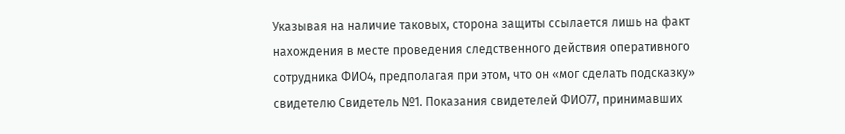Указывая на наличие таковых, сторона защиты ссылается лишь на факт нахождения в месте проведения следственного действия оперативного сотрудника ФИО4, предполагая при этом, что он «мог сделать подсказку» свидетелю Свидетель №1. Показания свидетелей ФИО77, принимавших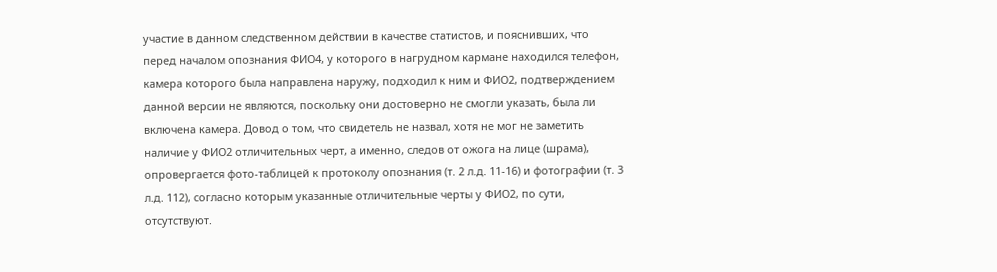участие в данном следственном действии в качестве статистов, и пояснивших, что перед началом опознания ФИО4, у которого в нагрудном кармане находился телефон, камера которого была направлена наружу, подходил к ним и ФИО2, подтверждением данной версии не являются, поскольку они достоверно не смогли указать, была ли включена камера. Довод о том, что свидетель не назвал, хотя не мог не заметить наличие у ФИО2 отличительных черт, а именно, следов от ожога на лице (шрама), опровергается фото-таблицей к протоколу опознания (т. 2 л.д. 11-16) и фотографии (т. 3 л.д. 112), согласно которым указанные отличительные черты у ФИО2, по сути, отсутствуют.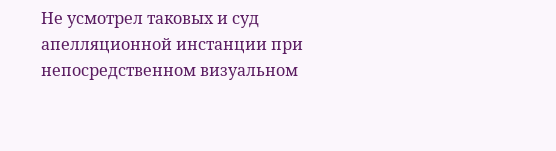Не усмотрел таковых и суд апелляционной инстанции при непосредственном визуальном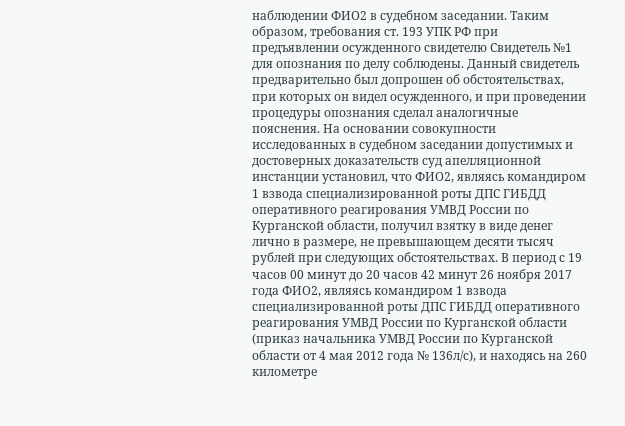наблюдении ФИО2 в судебном заседании. Таким образом, требования ст. 193 УПК РФ при предъявлении осужденного свидетелю Свидетель №1 для опознания по делу соблюдены. Данный свидетель предварительно был допрошен об обстоятельствах, при которых он видел осужденного, и при проведении процедуры опознания сделал аналогичные пояснения. На основании совокупности исследованных в судебном заседании допустимых и достоверных доказательств суд апелляционной инстанции установил, что ФИО2, являясь командиром 1 взвода специализированной роты ДПС ГИБДД оперативного реагирования УМВД России по Курганской области, получил взятку в виде денег лично в размере, не превышающем десяти тысяч рублей при следующих обстоятельствах. В период с 19 часов 00 минут до 20 часов 42 минут 26 ноября 2017 года ФИО2, являясь командиром 1 взвода специализированной роты ДПС ГИБДД оперативного реагирования УМВД России по Курганской области (приказ начальника УМВД России по Курганской области от 4 мая 2012 года № 136л/с), и находясь на 260 километре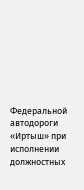Федеральной автодороги «Иртыш» при исполнении должностных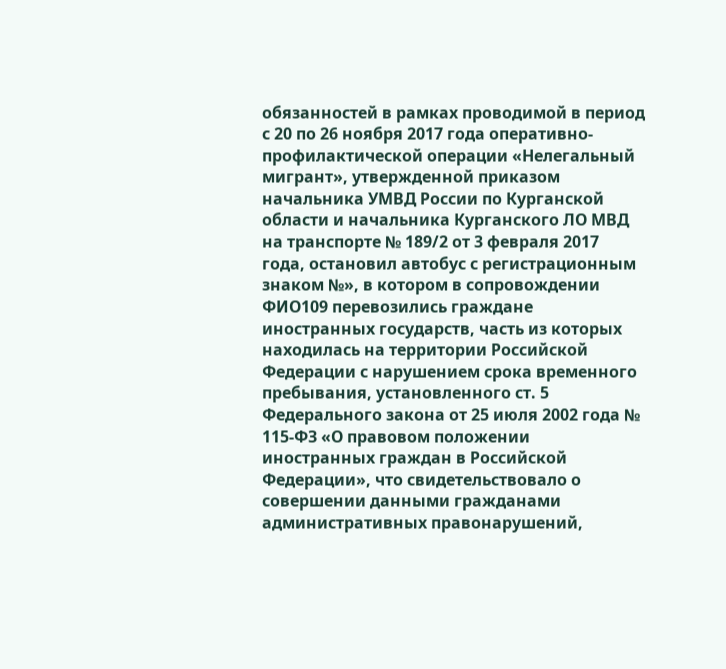обязанностей в рамках проводимой в период с 20 по 26 ноября 2017 года оперативно-профилактической операции «Нелегальный мигрант», утвержденной приказом начальника УМВД России по Курганской области и начальника Курганского ЛО МВД на транспорте № 189/2 от 3 февраля 2017 года, остановил автобус с регистрационным знаком №», в котором в сопровождении ФИО109 перевозились граждане иностранных государств, часть из которых находилась на территории Российской Федерации с нарушением срока временного пребывания, установленного ст. 5 Федерального закона от 25 июля 2002 года № 115-ФЗ «О правовом положении иностранных граждан в Российской Федерации», что свидетельствовало о совершении данными гражданами административных правонарушений,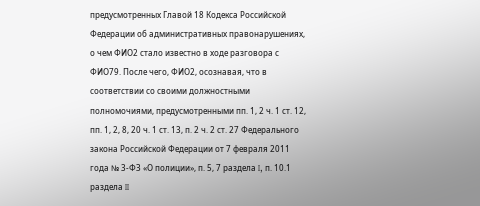предусмотренных Главой 18 Кодекса Российской Федерации об административных правонарушениях, о чем ФИО2 стало известно в ходе разговора с ФИО79. После чего, ФИО2, осознавая, что в соответствии со своими должностными полномочиями, предусмотренными пп. 1, 2 ч. 1 ст. 12, пп. 1, 2, 8, 20 ч. 1 ст. 13, п. 2 ч. 2 ст. 27 Федерального закона Российской Федерации от 7 февраля 2011 года № 3-ФЗ «О полиции», п. 5, 7 раздела I, п. 10.1 раздела II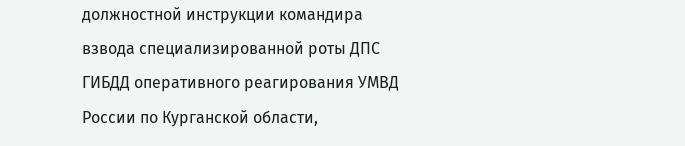должностной инструкции командира взвода специализированной роты ДПС ГИБДД оперативного реагирования УМВД России по Курганской области,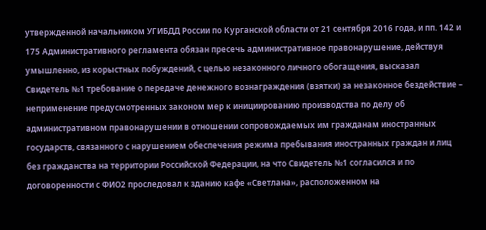утвержденной начальником УГИБДД России по Курганской области от 21 сентября 2016 года, и пп. 142 и 175 Административного регламента обязан пресечь административное правонарушение, действуя умышленно, из корыстных побуждений, с целью незаконного личного обогащения, высказал Свидетель №1 требование о передаче денежного вознаграждения (взятки) за незаконное бездействие – неприменение предусмотренных законом мер к инициированию производства по делу об административном правонарушении в отношении сопровождаемых им гражданам иностранных государств, связанного с нарушением обеспечения режима пребывания иностранных граждан и лиц без гражданства на территории Российской Федерации, на что Свидетель №1 согласился и по договоренности с ФИО2 проследовал к зданию кафе «Светлана», расположенном на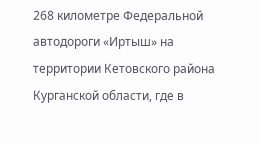268 километре Федеральной автодороги «Иртыш» на территории Кетовского района Курганской области, где в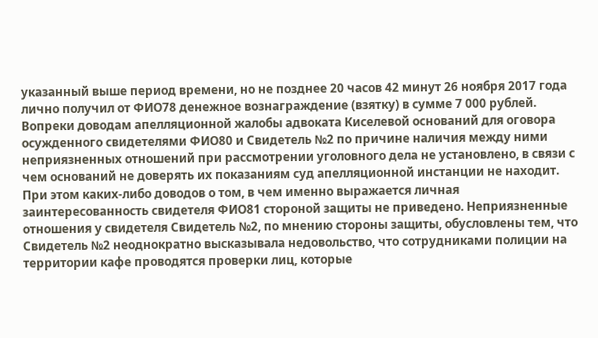указанный выше период времени, но не позднее 20 часов 42 минут 26 ноября 2017 года лично получил от ФИО78 денежное вознаграждение (взятку) в сумме 7 000 рублей. Вопреки доводам апелляционной жалобы адвоката Киселевой оснований для оговора осужденного свидетелями ФИО80 и Свидетель №2 по причине наличия между ними неприязненных отношений при рассмотрении уголовного дела не установлено, в связи с чем оснований не доверять их показаниям суд апелляционной инстанции не находит. При этом каких-либо доводов о том, в чем именно выражается личная заинтересованность свидетеля ФИО81 стороной защиты не приведено. Неприязненные отношения у свидетеля Свидетель №2, по мнению стороны защиты, обусловлены тем, что Свидетель №2 неоднократно высказывала недовольство, что сотрудниками полиции на территории кафе проводятся проверки лиц, которые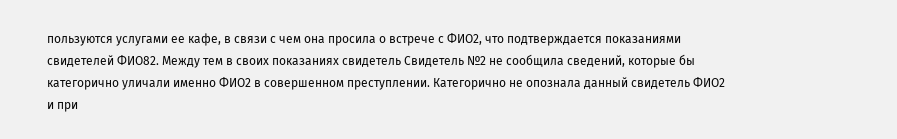пользуются услугами ее кафе, в связи с чем она просила о встрече с ФИО2, что подтверждается показаниями свидетелей ФИО82. Между тем в своих показаниях свидетель Свидетель №2 не сообщила сведений, которые бы категорично уличали именно ФИО2 в совершенном преступлении. Категорично не опознала данный свидетель ФИО2 и при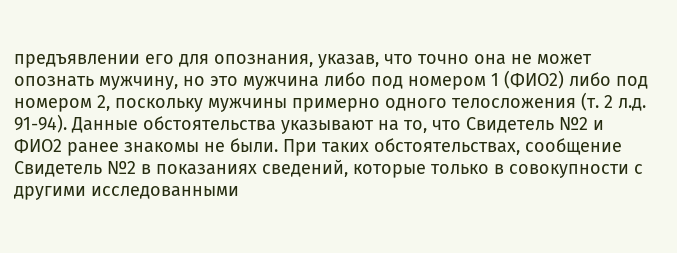предъявлении его для опознания, указав, что точно она не может опознать мужчину, но это мужчина либо под номером 1 (ФИО2) либо под номером 2, поскольку мужчины примерно одного телосложения (т. 2 л.д. 91-94). Данные обстоятельства указывают на то, что Свидетель №2 и ФИО2 ранее знакомы не были. При таких обстоятельствах, сообщение Свидетель №2 в показаниях сведений, которые только в совокупности с другими исследованными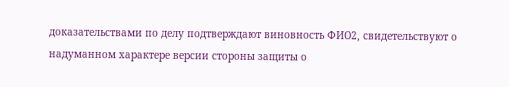доказательствами по делу подтверждают виновность ФИО2, свидетельствуют о надуманном характере версии стороны защиты о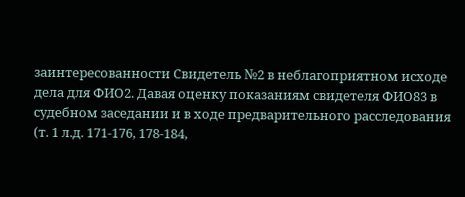заинтересованности Свидетель №2 в неблагоприятном исходе дела для ФИО2. Давая оценку показаниям свидетеля ФИО83 в судебном заседании и в ходе предварительного расследования (т. 1 л.д. 171-176, 178-184,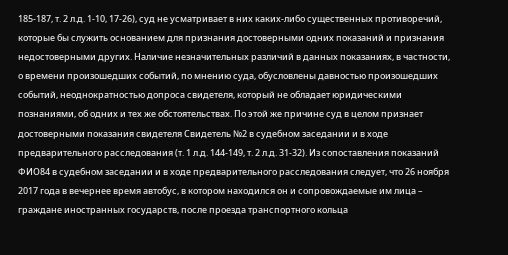185-187, т. 2 л.д. 1-10, 17-26), суд не усматривает в них каких-либо существенных противоречий, которые бы служить основанием для признания достоверными одних показаний и признания недостоверными других. Наличие незначительных различий в данных показаниях, в частности, о времени произошедших событий, по мнению суда, обусловлены давностью произошедших событий, неоднократностью допроса свидетеля, который не обладает юридическими познаниями, об одних и тех же обстоятельствах. По этой же причине суд в целом признает достоверными показания свидетеля Свидетель №2 в судебном заседании и в ходе предварительного расследования (т. 1 л.д. 144-149, т. 2 л.д. 31-32). Из сопоставления показаний ФИО84 в судебном заседании и в ходе предварительного расследования следует, что 26 ноября 2017 года в вечернее время автобус, в котором находился он и сопровождаемые им лица – граждане иностранных государств, после проезда транспортного кольца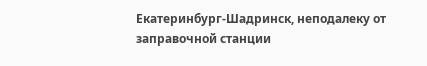Екатеринбург-Шадринск, неподалеку от заправочной станции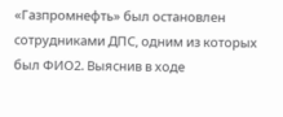«Газпромнефть» был остановлен сотрудниками ДПС, одним из которых был ФИО2. Выяснив в ходе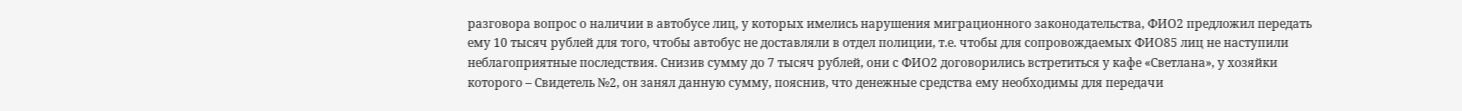разговора вопрос о наличии в автобусе лиц, у которых имелись нарушения миграционного законодательства, ФИО2 предложил передать ему 10 тысяч рублей для того, чтобы автобус не доставляли в отдел полиции, т.е. чтобы для сопровождаемых ФИО85 лиц не наступили неблагоприятные последствия. Снизив сумму до 7 тысяч рублей, они с ФИО2 договорились встретиться у кафе «Светлана», у хозяйки которого – Свидетель №2, он занял данную сумму, пояснив, что денежные средства ему необходимы для передачи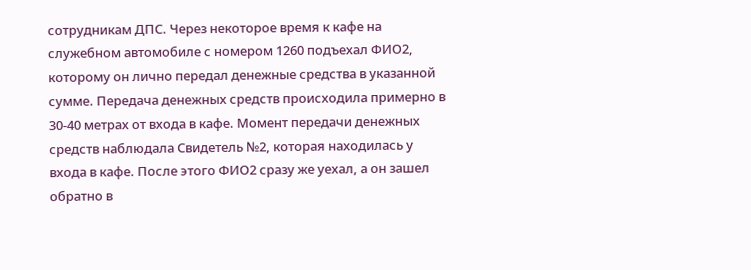сотрудникам ДПС. Через некоторое время к кафе на служебном автомобиле с номером 1260 подъехал ФИО2, которому он лично передал денежные средства в указанной сумме. Передача денежных средств происходила примерно в 30-40 метрах от входа в кафе. Момент передачи денежных средств наблюдала Свидетель №2, которая находилась у входа в кафе. После этого ФИО2 сразу же уехал, а он зашел обратно в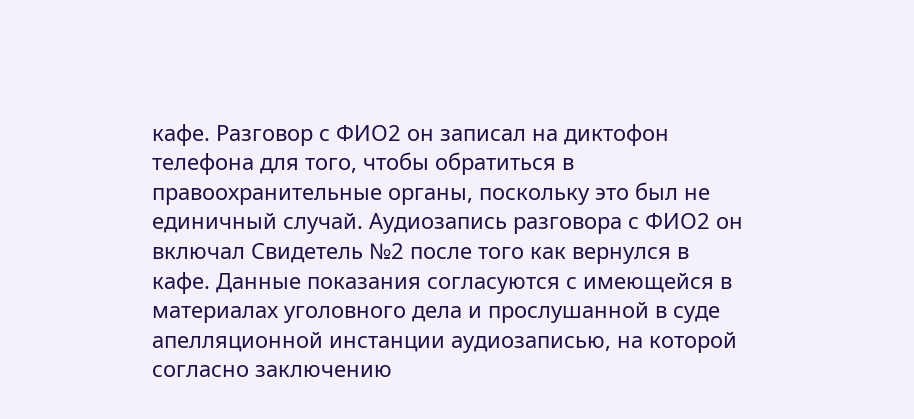кафе. Разговор с ФИО2 он записал на диктофон телефона для того, чтобы обратиться в правоохранительные органы, поскольку это был не единичный случай. Аудиозапись разговора с ФИО2 он включал Свидетель №2 после того как вернулся в кафе. Данные показания согласуются с имеющейся в материалах уголовного дела и прослушанной в суде апелляционной инстанции аудиозаписью, на которой согласно заключению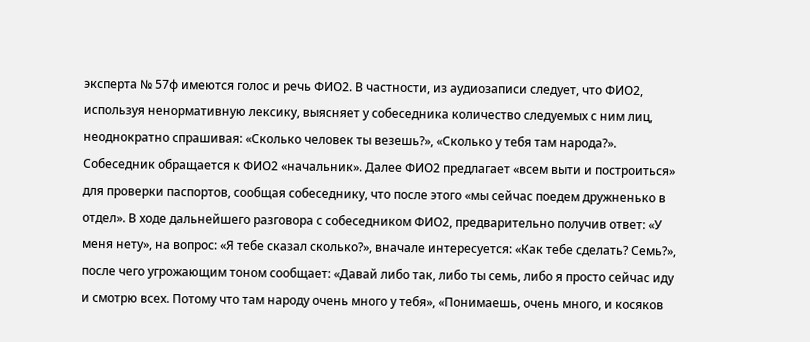эксперта № 57ф имеются голос и речь ФИО2. В частности, из аудиозаписи следует, что ФИО2, используя ненормативную лексику, выясняет у собеседника количество следуемых с ним лиц, неоднократно спрашивая: «Сколько человек ты везешь?», «Сколько у тебя там народа?». Собеседник обращается к ФИО2 «начальник». Далее ФИО2 предлагает «всем выти и построиться» для проверки паспортов, сообщая собеседнику, что после этого «мы сейчас поедем дружненько в отдел». В ходе дальнейшего разговора с собеседником ФИО2, предварительно получив ответ: «У меня нету», на вопрос: «Я тебе сказал сколько?», вначале интересуется: «Как тебе сделать? Семь?», после чего угрожающим тоном сообщает: «Давай либо так, либо ты семь, либо я просто сейчас иду и смотрю всех. Потому что там народу очень много у тебя», «Понимаешь, очень много, и косяков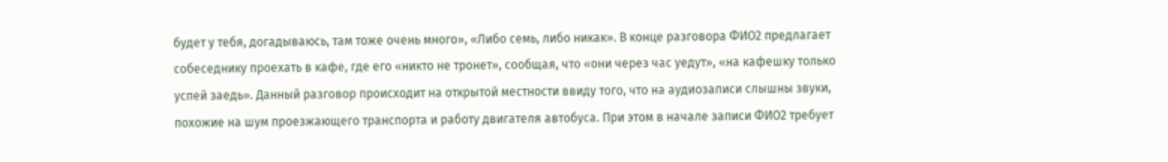будет у тебя, догадываюсь, там тоже очень много», «Либо семь, либо никак». В конце разговора ФИО2 предлагает собеседнику проехать в кафе, где его «никто не тронет», сообщая, что «они через час уедут», «на кафешку только успей заедь». Данный разговор происходит на открытой местности ввиду того, что на аудиозаписи слышны звуки, похожие на шум проезжающего транспорта и работу двигателя автобуса. При этом в начале записи ФИО2 требует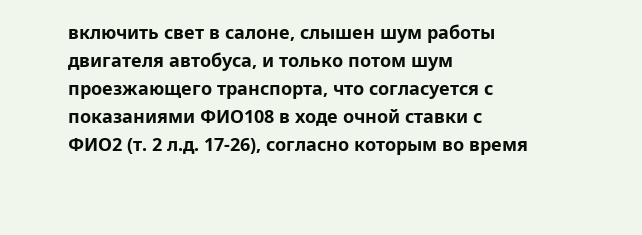включить свет в салоне, слышен шум работы двигателя автобуса, и только потом шум проезжающего транспорта, что согласуется с показаниями ФИО108 в ходе очной ставки с ФИО2 (т. 2 л.д. 17-26), согласно которым во время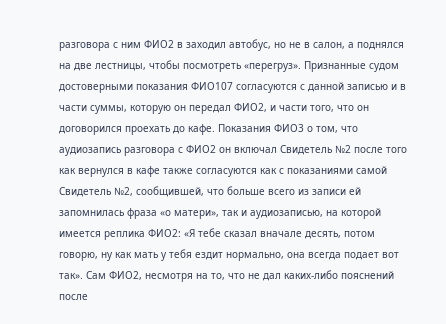разговора с ним ФИО2 в заходил автобус, но не в салон, а поднялся на две лестницы, чтобы посмотреть «перегруз». Признанные судом достоверными показания ФИО107 согласуются с данной записью и в части суммы, которую он передал ФИО2, и части того, что он договорился проехать до кафе. Показания ФИО3 о том, что аудиозапись разговора с ФИО2 он включал Свидетель №2 после того как вернулся в кафе также согласуются как с показаниями самой Свидетель №2, сообщившей, что больше всего из записи ей запомнилась фраза «о матери», так и аудиозаписью, на которой имеется реплика ФИО2: «Я тебе сказал вначале десять, потом говорю, ну как мать у тебя ездит нормально, она всегда подает вот так». Сам ФИО2, несмотря на то, что не дал каких-либо пояснений после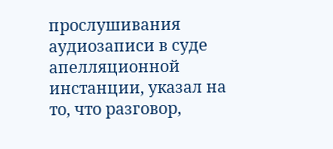прослушивания аудиозаписи в суде апелляционной инстанции, указал на то, что разговор,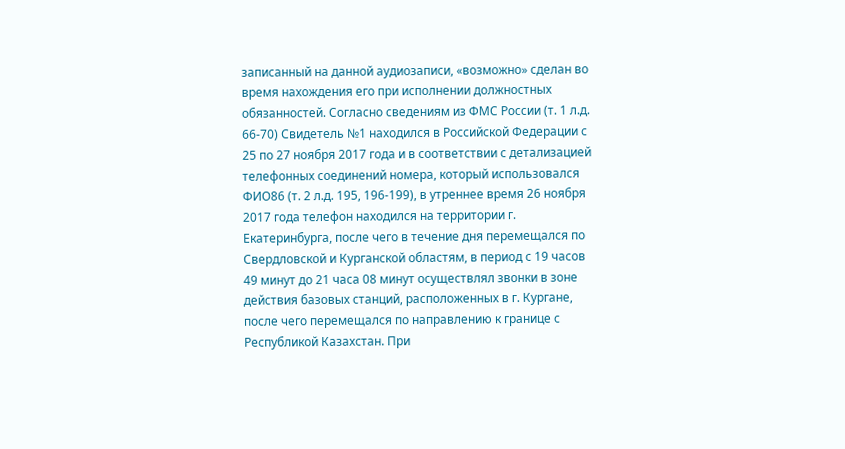записанный на данной аудиозаписи, «возможно» сделан во время нахождения его при исполнении должностных обязанностей. Согласно сведениям из ФМС России (т. 1 л.д. 66-70) Свидетель №1 находился в Российской Федерации с 25 по 27 ноября 2017 года и в соответствии с детализацией телефонных соединений номера, который использовался ФИО86 (т. 2 л.д. 195, 196-199), в утреннее время 26 ноября 2017 года телефон находился на территории г. Екатеринбурга, после чего в течение дня перемещался по Свердловской и Курганской областям, в период с 19 часов 49 минут до 21 часа 08 минут осуществлял звонки в зоне действия базовых станций, расположенных в г. Кургане, после чего перемещался по направлению к границе с Республикой Казахстан. При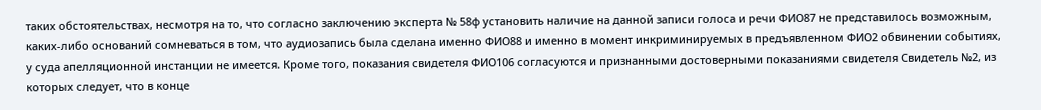таких обстоятельствах, несмотря на то, что согласно заключению эксперта № 58ф установить наличие на данной записи голоса и речи ФИО87 не представилось возможным, каких-либо оснований сомневаться в том, что аудиозапись была сделана именно ФИО88 и именно в момент инкриминируемых в предъявленном ФИО2 обвинении событиях, у суда апелляционной инстанции не имеется. Кроме того, показания свидетеля ФИО106 согласуются и признанными достоверными показаниями свидетеля Свидетель №2, из которых следует, что в конце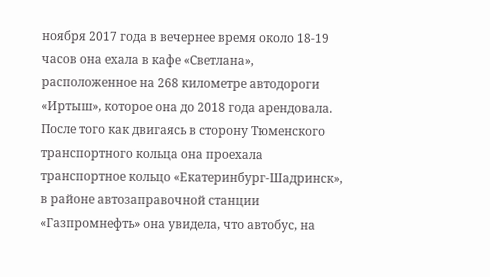ноября 2017 года в вечернее время около 18-19 часов она ехала в кафе «Светлана», расположенное на 268 километре автодороги «Иртыш», которое она до 2018 года арендовала. После того как двигаясь в сторону Тюменского транспортного кольца она проехала транспортное кольцо «Екатеринбург-Шадринск», в районе автозаправочной станции «Газпромнефть» она увидела, что автобус, на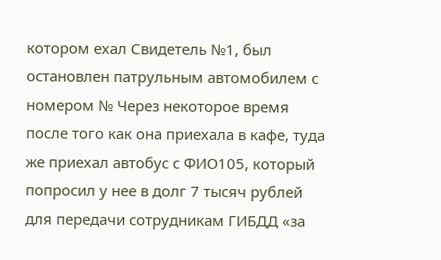котором ехал Свидетель №1, был остановлен патрульным автомобилем с номером № Через некоторое время после того как она приехала в кафе, туда же приехал автобус с ФИО105, который попросил у нее в долг 7 тысяч рублей для передачи сотрудникам ГИБДД «за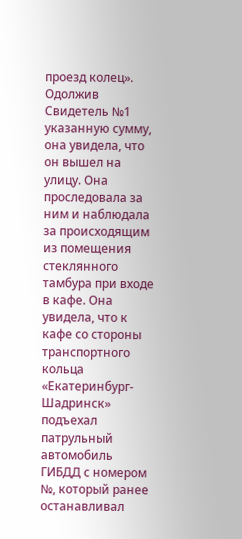проезд колец». Одолжив Свидетель №1 указанную сумму, она увидела, что он вышел на улицу. Она проследовала за ним и наблюдала за происходящим из помещения стеклянного тамбура при входе в кафе. Она увидела, что к кафе со стороны транспортного кольца «Екатеринбург-Шадринск» подъехал патрульный автомобиль ГИБДД с номером №, который ранее останавливал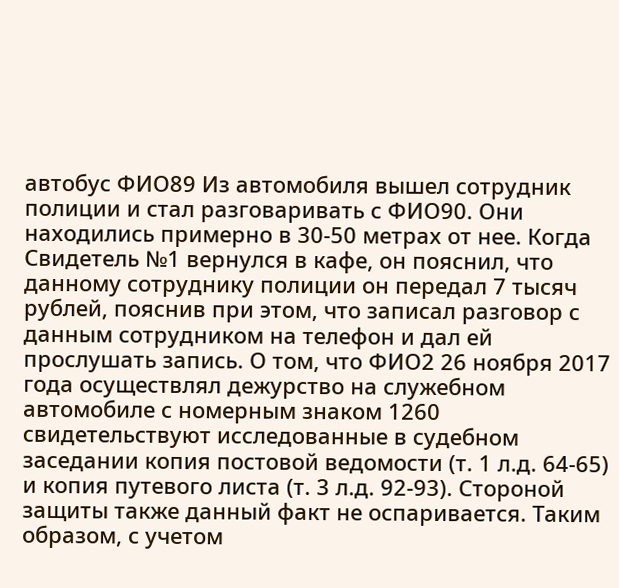автобус ФИО89 Из автомобиля вышел сотрудник полиции и стал разговаривать с ФИО90. Они находились примерно в 30-50 метрах от нее. Когда Свидетель №1 вернулся в кафе, он пояснил, что данному сотруднику полиции он передал 7 тысяч рублей, пояснив при этом, что записал разговор с данным сотрудником на телефон и дал ей прослушать запись. О том, что ФИО2 26 ноября 2017 года осуществлял дежурство на служебном автомобиле с номерным знаком 1260 свидетельствуют исследованные в судебном заседании копия постовой ведомости (т. 1 л.д. 64-65) и копия путевого листа (т. 3 л.д. 92-93). Стороной защиты также данный факт не оспаривается. Таким образом, с учетом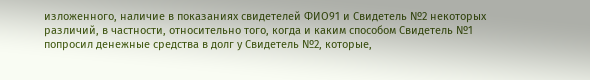изложенного, наличие в показаниях свидетелей ФИО91 и Свидетель №2 некоторых различий, в частности, относительно того, когда и каким способом Свидетель №1 попросил денежные средства в долг у Свидетель №2, которые,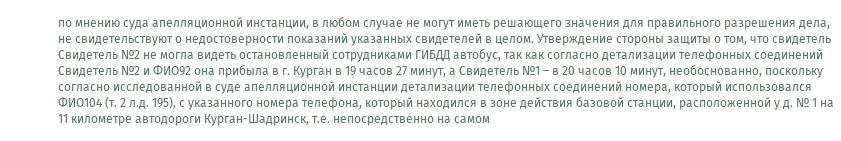по мнению суда апелляционной инстанции, в любом случае не могут иметь решающего значения для правильного разрешения дела, не свидетельствуют о недостоверности показаний указанных свидетелей в целом. Утверждение стороны защиты о том, что свидетель Свидетель №2 не могла видеть остановленный сотрудниками ГИБДД автобус, так как согласно детализации телефонных соединений Свидетель №2 и ФИО92 она прибыла в г. Курган в 19 часов 27 минут, а Свидетель №1 – в 20 часов 10 минут, необоснованно, поскольку согласно исследованной в суде апелляционной инстанции детализации телефонных соединений номера, который использовался ФИО104 (т. 2 л.д. 195), с указанного номера телефона, который находился в зоне действия базовой станции, расположенной у д. № 1 на 11 километре автодороги Курган-Шадринск, т.е. непосредственно на самом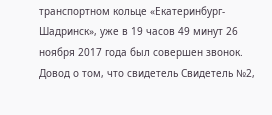транспортном кольце «Екатеринбург-Шадринск», уже в 19 часов 49 минут 26 ноября 2017 года был совершен звонок. Довод о том, что свидетель Свидетель №2,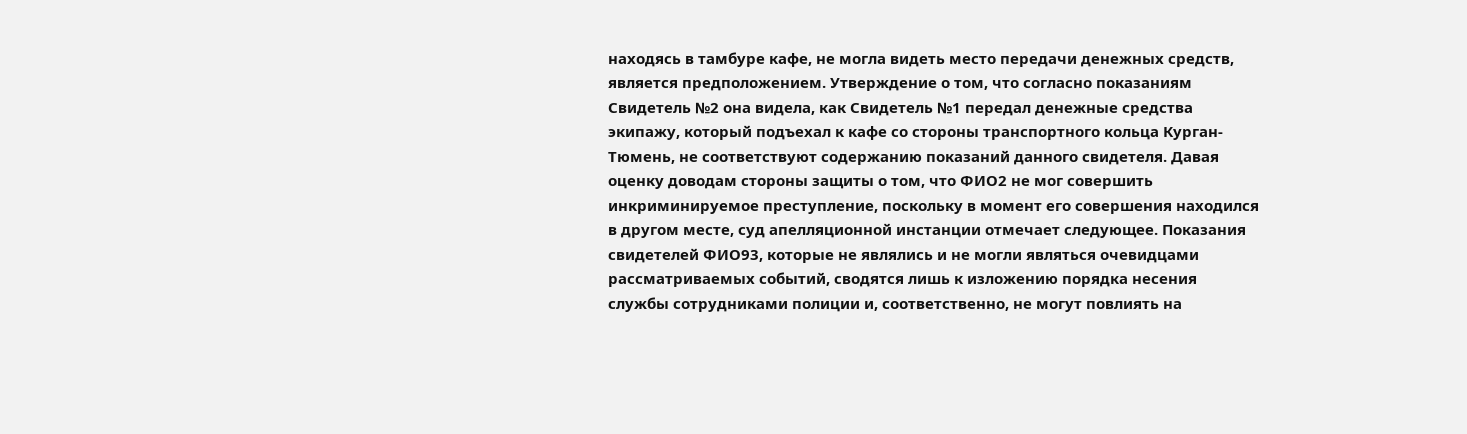находясь в тамбуре кафе, не могла видеть место передачи денежных средств, является предположением. Утверждение о том, что согласно показаниям Свидетель №2 она видела, как Свидетель №1 передал денежные средства экипажу, который подъехал к кафе со стороны транспортного кольца Курган-Тюмень, не соответствуют содержанию показаний данного свидетеля. Давая оценку доводам стороны защиты о том, что ФИО2 не мог совершить инкриминируемое преступление, поскольку в момент его совершения находился в другом месте, суд апелляционной инстанции отмечает следующее. Показания свидетелей ФИО93, которые не являлись и не могли являться очевидцами рассматриваемых событий, сводятся лишь к изложению порядка несения службы сотрудниками полиции и, соответственно, не могут повлиять на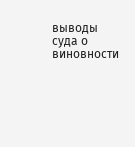выводы суда о виновности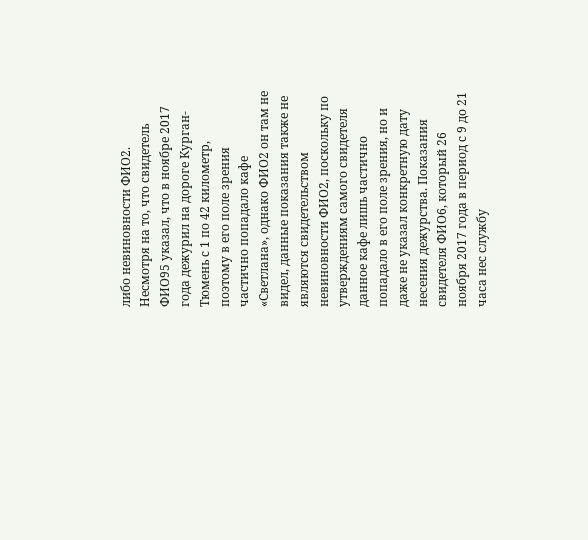либо невиновности ФИО2. Несмотря на то, что свидетель ФИО95 указал, что в ноябре 2017 года дежурил на дороге Курган-Тюмень с 1 по 42 километр, поэтому в его поле зрения частично попадало кафе «Светлана», однако ФИО2 он там не видел, данные показания также не являются свидетельством невиновности ФИО2, поскольку по утверждениям самого свидетеля данное кафе лишь частично попадало в его поле зрения, но и даже не указал конкретную дату несения дежурства. Показания свидетеля ФИО6, который 26 ноября 2017 года в период с 9 до 21 часа нес службу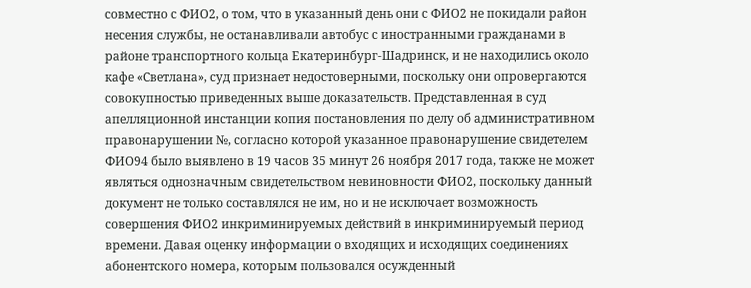совместно с ФИО2, о том, что в указанный день они с ФИО2 не покидали район несения службы, не останавливали автобус с иностранными гражданами в районе транспортного кольца Екатеринбург-Шадринск, и не находились около кафе «Светлана», суд признает недостоверными, поскольку они опровергаются совокупностью приведенных выше доказательств. Представленная в суд апелляционной инстанции копия постановления по делу об административном правонарушении №, согласно которой указанное правонарушение свидетелем ФИО94 было выявлено в 19 часов 35 минут 26 ноября 2017 года, также не может являться однозначным свидетельством невиновности ФИО2, поскольку данный документ не только составлялся не им, но и не исключает возможность совершения ФИО2 инкриминируемых действий в инкриминируемый период времени. Давая оценку информации о входящих и исходящих соединениях абонентского номера, которым пользовался осужденный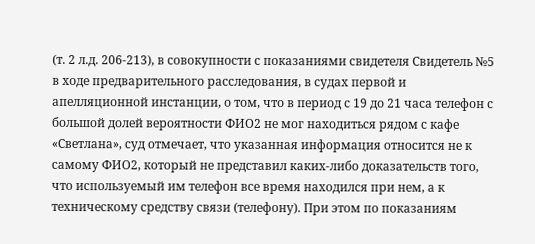(т. 2 л.д. 206-213), в совокупности с показаниями свидетеля Свидетель №5 в ходе предварительного расследования, в судах первой и апелляционной инстанции, о том, что в период с 19 до 21 часа телефон с большой долей вероятности ФИО2 не мог находиться рядом с кафе «Светлана», суд отмечает, что указанная информация относится не к самому ФИО2, который не представил каких-либо доказательств того, что используемый им телефон все время находился при нем, а к техническому средству связи (телефону). При этом по показаниям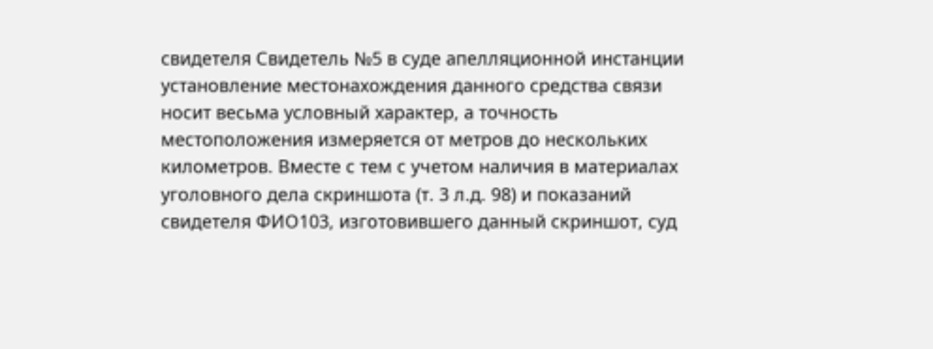свидетеля Свидетель №5 в суде апелляционной инстанции установление местонахождения данного средства связи носит весьма условный характер, а точность местоположения измеряется от метров до нескольких километров. Вместе с тем с учетом наличия в материалах уголовного дела скриншота (т. 3 л.д. 98) и показаний свидетеля ФИО103, изготовившего данный скриншот, суд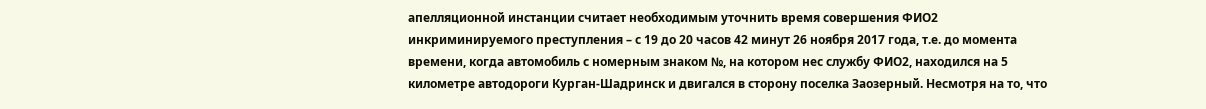апелляционной инстанции считает необходимым уточнить время совершения ФИО2 инкриминируемого преступления – с 19 до 20 часов 42 минут 26 ноября 2017 года, т.е. до момента времени, когда автомобиль с номерным знаком №, на котором нес службу ФИО2, находился на 5 километре автодороги Курган-Шадринск и двигался в сторону поселка Заозерный. Несмотря на то, что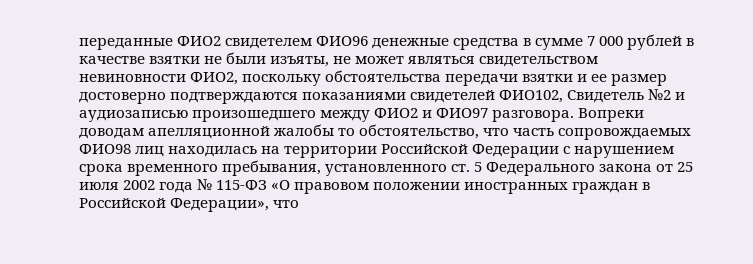переданные ФИО2 свидетелем ФИО96 денежные средства в сумме 7 000 рублей в качестве взятки не были изъяты, не может являться свидетельством невиновности ФИО2, поскольку обстоятельства передачи взятки и ее размер достоверно подтверждаются показаниями свидетелей ФИО102, Свидетель №2 и аудиозаписью произошедшего между ФИО2 и ФИО97 разговора. Вопреки доводам апелляционной жалобы то обстоятельство, что часть сопровождаемых ФИО98 лиц находилась на территории Российской Федерации с нарушением срока временного пребывания, установленного ст. 5 Федерального закона от 25 июля 2002 года № 115-ФЗ «О правовом положении иностранных граждан в Российской Федерации», что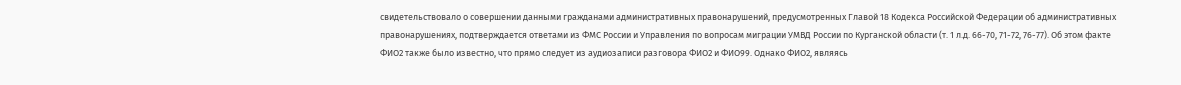свидетельствовало о совершении данными гражданами административных правонарушений, предусмотренных Главой 18 Кодекса Российской Федерации об административных правонарушениях, подтверждается ответами из ФМС России и Управления по вопросам миграции УМВД России по Курганской области (т. 1 л.д. 66-70, 71-72, 76-77). Об этом факте ФИО2 также было известно, что прямо следует из аудиозаписи разговора ФИО2 и ФИО99. Однако ФИО2, являясь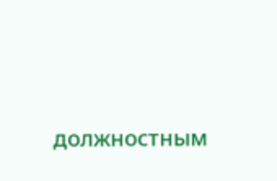должностным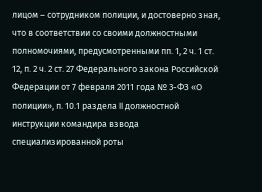лицом – сотрудником полиции, и достоверно зная, что в соответствии со своими должностными полномочиями, предусмотренными пп. 1, 2 ч. 1 ст. 12, п. 2 ч. 2 ст. 27 Федерального закона Российской Федерации от 7 февраля 2011 года № 3-ФЗ «О полиции», п. 10.1 раздела II должностной инструкции командира взвода специализированной роты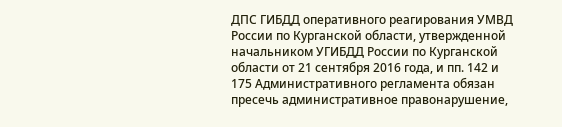ДПС ГИБДД оперативного реагирования УМВД России по Курганской области, утвержденной начальником УГИБДД России по Курганской области от 21 сентября 2016 года, и пп. 142 и 175 Административного регламента обязан пресечь административное правонарушение,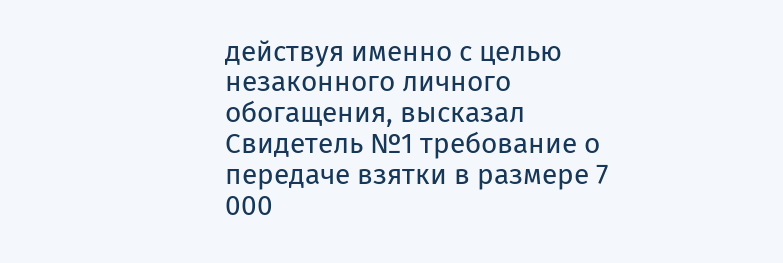действуя именно с целью незаконного личного обогащения, высказал Свидетель №1 требование о передаче взятки в размере 7 000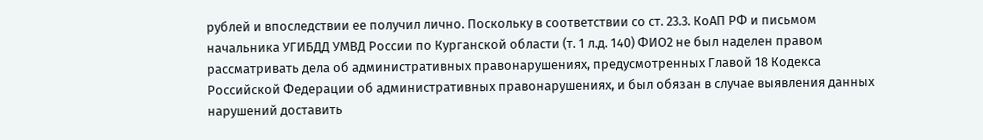рублей и впоследствии ее получил лично. Поскольку в соответствии со ст. 23.3. КоАП РФ и письмом начальника УГИБДД УМВД России по Курганской области (т. 1 л.д. 140) ФИО2 не был наделен правом рассматривать дела об административных правонарушениях, предусмотренных Главой 18 Кодекса Российской Федерации об административных правонарушениях, и был обязан в случае выявления данных нарушений доставить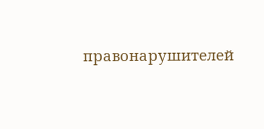правонарушителей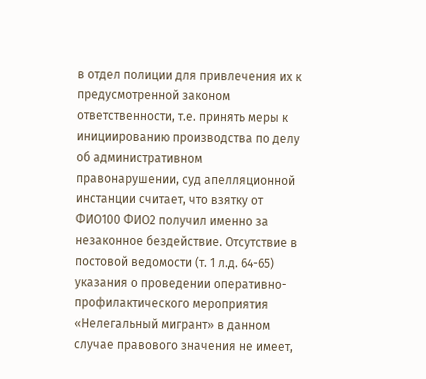в отдел полиции для привлечения их к предусмотренной законом ответственности, т.е. принять меры к инициированию производства по делу об административном правонарушении, суд апелляционной инстанции считает, что взятку от ФИО100 ФИО2 получил именно за незаконное бездействие. Отсутствие в постовой ведомости (т. 1 л.д. 64-65) указания о проведении оперативно-профилактического мероприятия «Нелегальный мигрант» в данном случае правового значения не имеет,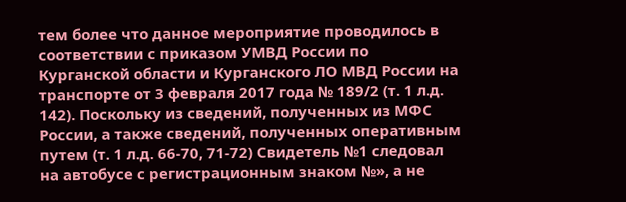тем более что данное мероприятие проводилось в соответствии с приказом УМВД России по Курганской области и Курганского ЛО МВД России на транспорте от 3 февраля 2017 года № 189/2 (т. 1 л.д. 142). Поскольку из сведений, полученных из МФС России, а также сведений, полученных оперативным путем (т. 1 л.д. 66-70, 71-72) Свидетель №1 следовал на автобусе с регистрационным знаком №», а не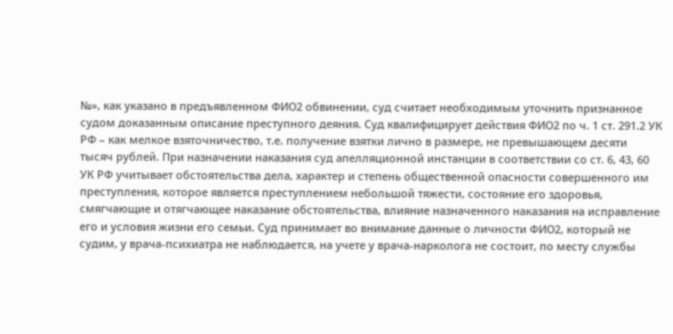№», как указано в предъявленном ФИО2 обвинении, суд считает необходимым уточнить признанное судом доказанным описание преступного деяния. Суд квалифицирует действия ФИО2 по ч. 1 ст. 291.2 УК РФ – как мелкое взяточничество, т.е. получение взятки лично в размере, не превышающем десяти тысяч рублей. При назначении наказания суд апелляционной инстанции в соответствии со ст. 6, 43, 60 УК РФ учитывает обстоятельства дела, характер и степень общественной опасности совершенного им преступления, которое является преступлением небольшой тяжести, состояние его здоровья, смягчающие и отягчающее наказание обстоятельства, влияние назначенного наказания на исправление его и условия жизни его семьи. Суд принимает во внимание данные о личности ФИО2, который не судим, у врача-психиатра не наблюдается, на учете у врача-нарколога не состоит, по месту службы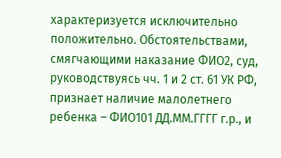характеризуется исключительно положительно. Обстоятельствами, смягчающими наказание ФИО2, суд, руководствуясь чч. 1 и 2 ст. 61 УК РФ, признает наличие малолетнего ребенка – ФИО101 ДД.ММ.ГГГГ г.р., и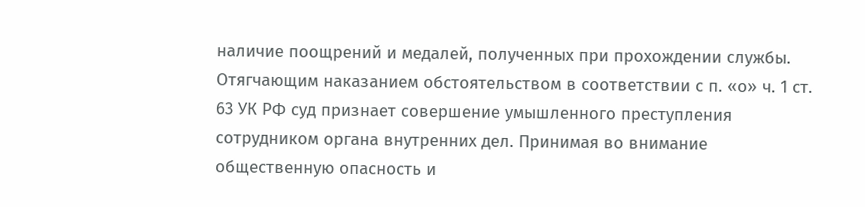наличие поощрений и медалей, полученных при прохождении службы. Отягчающим наказанием обстоятельством в соответствии с п. «о» ч. 1 ст. 63 УК РФ суд признает совершение умышленного преступления сотрудником органа внутренних дел. Принимая во внимание общественную опасность и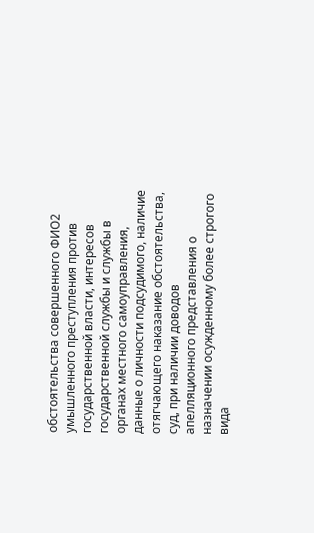обстоятельства совершенного ФИО2 умышленного преступления против государственной власти, интересов государственной службы и службы в органах местного самоуправления, данные о личности подсудимого, наличие отягчающего наказание обстоятельства, суд, при наличии доводов апелляционного представления о назначении осужденному более строгого вида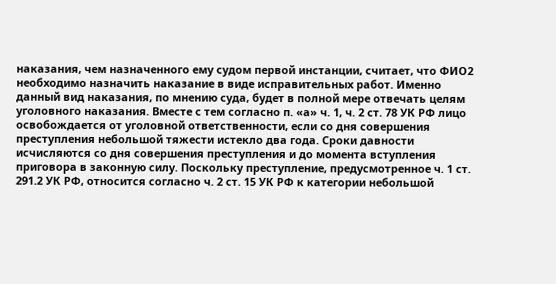наказания, чем назначенного ему судом первой инстанции, считает, что ФИО2 необходимо назначить наказание в виде исправительных работ. Именно данный вид наказания, по мнению суда, будет в полной мере отвечать целям уголовного наказания. Вместе с тем согласно п. «а» ч. 1, ч. 2 ст. 78 УК РФ лицо освобождается от уголовной ответственности, если со дня совершения преступления небольшой тяжести истекло два года. Сроки давности исчисляются со дня совершения преступления и до момента вступления приговора в законную силу. Поскольку преступление, предусмотренное ч. 1 ст. 291.2 УК РФ, относится согласно ч. 2 ст. 15 УК РФ к категории небольшой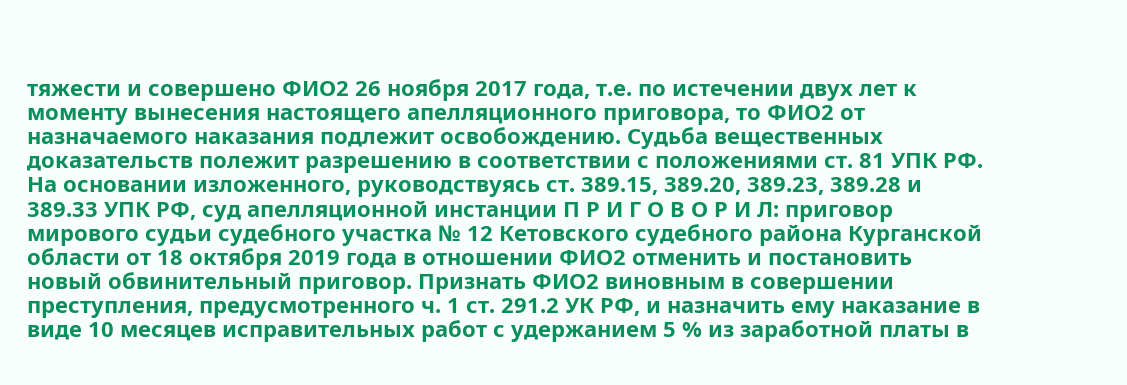тяжести и совершено ФИО2 26 ноября 2017 года, т.е. по истечении двух лет к моменту вынесения настоящего апелляционного приговора, то ФИО2 от назначаемого наказания подлежит освобождению. Судьба вещественных доказательств полежит разрешению в соответствии с положениями ст. 81 УПК РФ. На основании изложенного, руководствуясь ст. 389.15, 389.20, 389.23, 389.28 и 389.33 УПК РФ, суд апелляционной инстанции П Р И Г О В О Р И Л: приговор мирового судьи судебного участка № 12 Кетовского судебного района Курганской области от 18 октября 2019 года в отношении ФИО2 отменить и постановить новый обвинительный приговор. Признать ФИО2 виновным в совершении преступления, предусмотренного ч. 1 ст. 291.2 УК РФ, и назначить ему наказание в виде 10 месяцев исправительных работ с удержанием 5 % из заработной платы в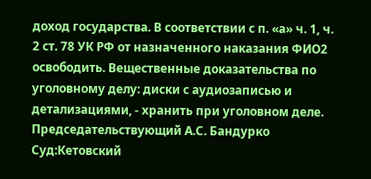доход государства. В соответствии с п. «а» ч. 1, ч. 2 ст. 78 УК РФ от назначенного наказания ФИО2 освободить. Вещественные доказательства по уголовному делу: диски с аудиозаписью и детализациями, - хранить при уголовном деле. Председательствующий А.С. Бандурко Суд:Кетовский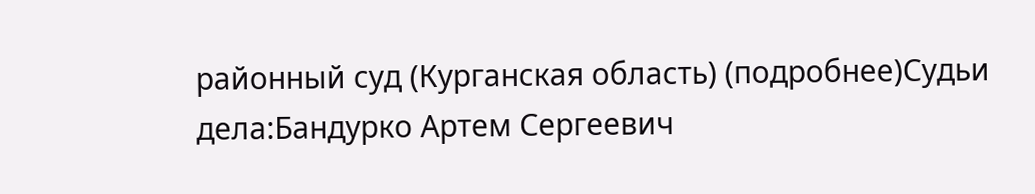районный суд (Курганская область) (подробнее)Судьи дела:Бандурко Артем Сергеевич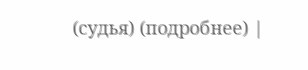(судья) (подробнее) |